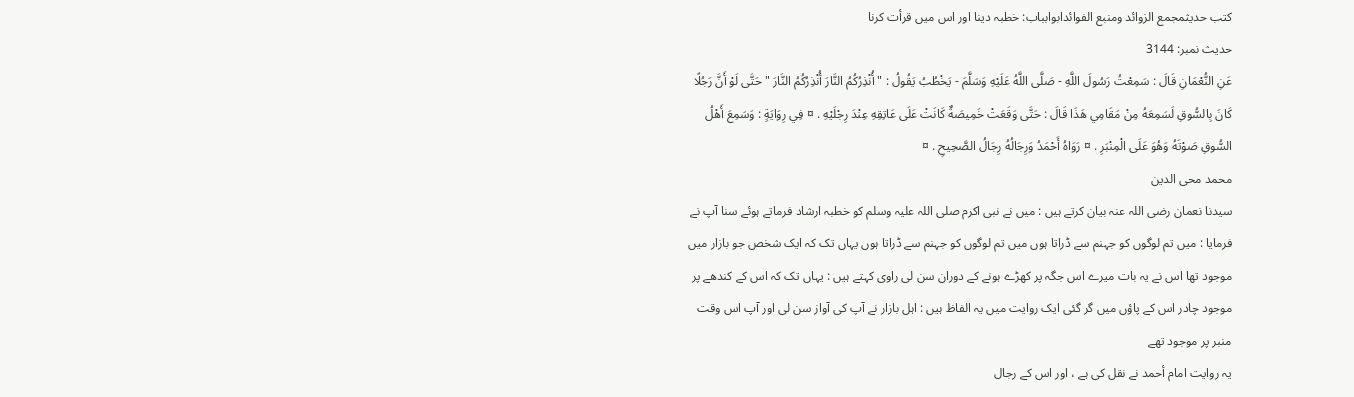کتب حدیثمجمع الزوائد ومنبع الفوائدابوابباب: خطبہ دینا اور اس میں قرأت کرنا
حدیث نمبر: 3144
عَنِ النُّعْمَانِ قَالَ : سَمِعْتُ رَسُولَ اللَّهِ - صَلَّى اللَّهُ عَلَيْهِ وَسَلَّمَ - يَخْطُبُ يَقُولُ : "أُنْذِرُكُمُ النَّارَ أُنْذِرُكُمُ النَّارَ " حَتَّى لَوْ أَنَّ رَجُلًا كَانَ بِالسُّوقِ لَسَمِعَهُ مِنْ مَقَامِي هَذَا قَالَ : حَتَّى وَقَعَتْ خَمِيصَةٌ كَانَتْ عَلَى عَاتِقِهِ عِنْدَ رِجْلَيْهِ . ¤ فِي رِوَايَةٍ : وَسَمِعَ أَهْلُ السُّوقِ صَوْتَهُ وَهُوَ عَلَى الْمِنْبَرِ . ¤ رَوَاهُ أَحْمَدُ وَرِجَالُهُ رِجَالُ الصَّحِيحِ . ¤
محمد محی الدین
سیدنا نعمان رضی اللہ عنہ بیان کرتے ہیں : میں نے نبی اکرم صلی اللہ علیہ وسلم کو خطبہ ارشاد فرماتے ہوئے سنا آپ نے فرمایا : میں تم لوگوں کو جہنم سے ڈراتا ہوں میں تم لوگوں کو جہنم سے ڈراتا ہوں یہاں تک کہ ایک شخص جو بازار میں موجود تھا اس نے یہ بات میرے اس جگہ پر کھڑے ہونے کے دوران سن لی راوی کہتے ہیں : یہاں تک کہ اس کے کندھے پر موجود چادر اس کے پاؤں میں گر گئی ایک روایت میں یہ الفاظ ہیں : اہل بازار نے آپ کی آواز سن لی اور آپ اس وقت منبر پر موجود تھے
یہ روایت امام أحمد نے نقل کی ہے ، اور اس کے رجال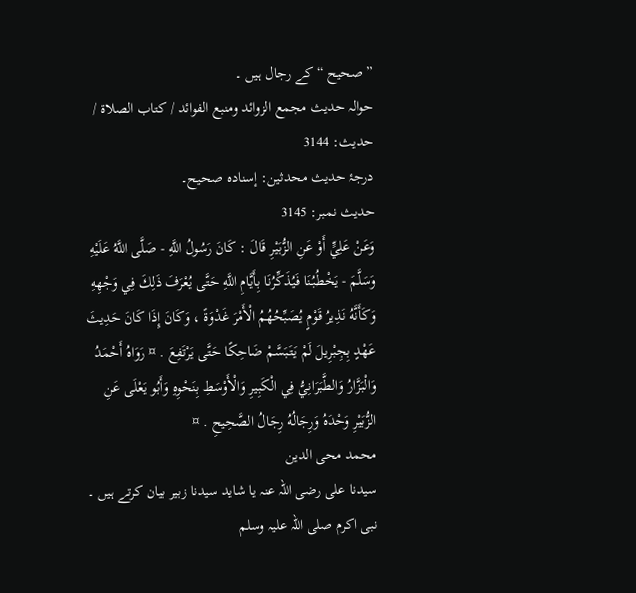” صحیح “ کے رجال ہیں ۔
حوالہ حدیث مجمع الزوائد ومنبع الفوائد / كتاب الصلاة / حدیث: 3144
درجۂ حدیث محدثین: إسنادہ صحیح۔
حدیث نمبر: 3145
وَعَنْ عَلِيٍّ أَوْ عَنِ الزُّبَيْرِ قَالَ : كَانَ رَسُولُ اللَّهِ - صَلَّى اللَّهُ عَلَيْهِ وَسَلَّمَ - يَخْطُبُنَا فَيُذَكِّرُنَا بِأَيَّامِ اللَّهِ حَتَّى يُعْرَفَ ذَلِكَ فِي وَجْهِهِ وَكَأَنَّهُ نَذِيرُ قَوْمٍ يُصَبِّحُهُمُ الْأَمْرَ غَدْوَةً ، وَكَانَ إِذَا كَانَ حَدِيثَ عَهْدٍ بِجِبْرِيلَ لَمْ يَتَبَسَّمْ ضَاحِكًا حَتَّى يَرْتَفِعَ . ¤ رَوَاهُ أَحْمَدُ وَالْبَزَّارُ وَالطَّبَرَانِيُّ فِي الْكَبِيرِ وَالْأَوْسَطِ بِنَحْوِهِ وَأَبُو يَعْلَى عَنِ الزُّبَيْرِ وَحْدَهُ وَرِجَالُهُ رِجَالُ الصَّحِيحِ . ¤
محمد محی الدین
سیدنا علی رضی اللہ عنہ یا شاید سیدنا زبیر بیان کرتے ہیں ۔ نبی اکرم صلی اللہ علیہ وسلم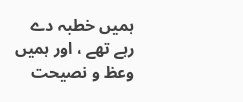ہمیں خطبہ دے رہے تھے ، اور ہمیں وعظ و نصیحت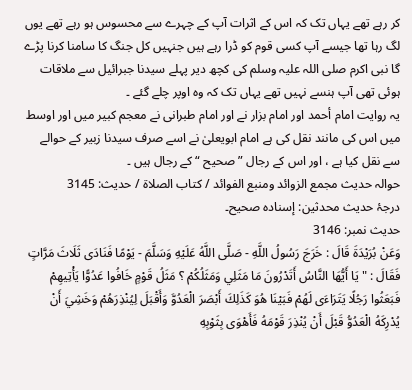کر رہے تھے یہاں تک کہ اس کے اثرات آپ کے چہرے سے محسوس ہو رہے تھے یوں لگ رہا تھا جیسے آپ کسی قوم کو ڈرا رہے ہیں جنہیں کل جنگ کا سامنا کرنا پڑے گا نبی اکرم صلی اللہ علیہ وسلم کی کچھ دیر پہلے سیدنا جبرائیل سے ملاقات ہوئی تھی آپ ہنسے نہیں تھے یہاں تک کہ وہ اوپر چلے گئے ۔
یہ روایت امام أحمد اور امام بزار نے اور امام طبرانی نے معجم کبیر میں اور اوسط میں اس کی مانند نقل کی ہے امام ابویعلیٰ نے اسے صرف سیدنا زبیر کے حوالے سے نقل کیا ہے ، اور اس کے رجال ” صحیح “ کے رجال ہیں ۔
حوالہ حدیث مجمع الزوائد ومنبع الفوائد / كتاب الصلاة / حدیث: 3145
درجۂ حدیث محدثین: إسنادہ صحیح۔
حدیث نمبر: 3146
وَعَنْ بُرَيْدَةَ قَالَ : خَرَجَ رَسُولُ اللَّهِ - صَلَّى اللَّهُ عَلَيْهِ وَسَلَّمَ - يَوْمًا فَنَادَى ثَلَاثَ مَرَّاتٍ فَقَالَ : " يَا أَيُّهَا النَّاسُ أَتَدْرُونَ مَا مَثَلِي وَمَثَلُكُمْ ؟ مَثَلُ قَوْمٍ خَافُوا عَدُوًّا يَأْتِيهِمْ فَبَعَثُوا رَجُلًا يَتَرَاءَى لَهُمْ فَبَيْنَا هُوَ كَذَلِكَ أَبْصَرَ الْعَدُوَّ وَأَقْبَلَ لِيُنْذِرَهُمْ وَخَشِيَ أَنْ يُدْرِكَهُ الْعَدُوُّ قَبْلَ أَنْ يُنْذِرَ قَوْمَهُ فَأَهْوَى بِثَوْبِهِ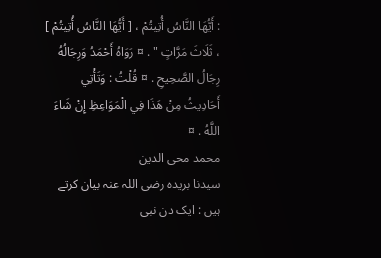: أَيُّهَا النَّاسُ أُتِيتُمْ ، [ أَيُّهَا النَّاسُ أُتِيتُمْ ] ، ثَلَاثَ مَرَّاتٍ " . ¤ رَوَاهُ أَحْمَدُ وَرِجَالُهُ رِجَالُ الصَّحِيحِ . ¤ قُلْتُ : وَتَأْتِي أَحَادِيثُ مِنْ هَذَا فِي الْمَوَاعِظِ إِنْ شَاءَ اللَّهُ . ¤
محمد محی الدین
سیدنا بریدہ رضی اللہ عنہ بیان کرتے ہیں : ایک دن نبی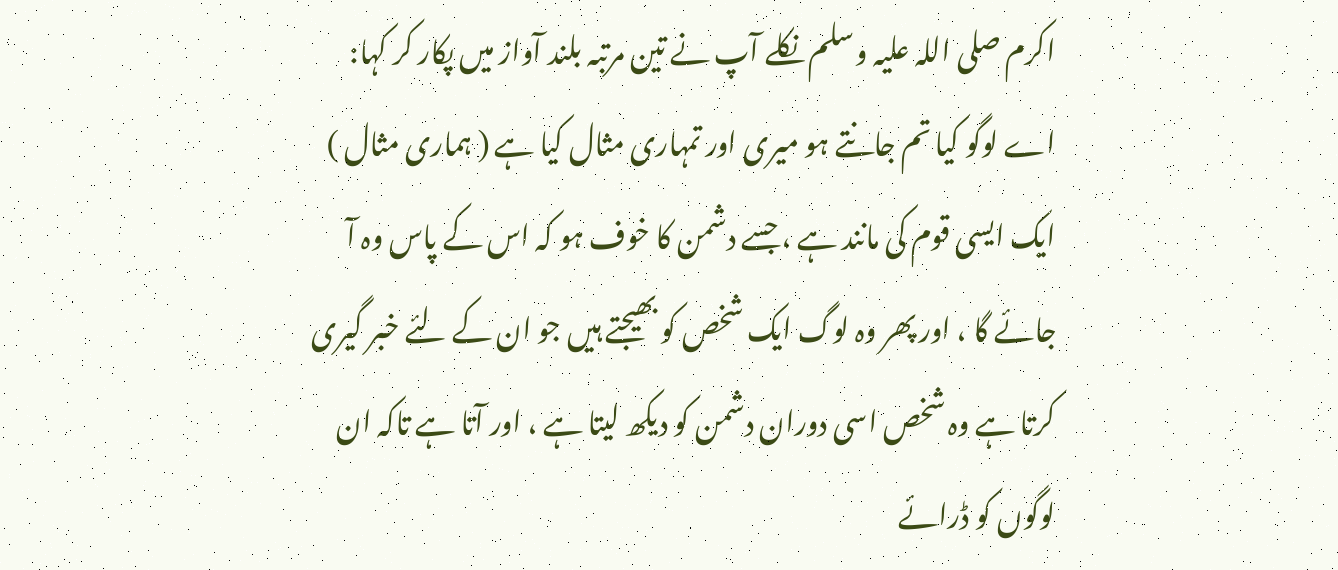اکرم صلی اللہ علیہ وسلم نکلے آپ نے تین مرتبہ بلند آواز میں پکار کر کہا: اے لوگو کیا تم جانتے ہو میری اور تمہاری مثال کیا ہے ( ہماری مثال ) ایک ایسی قوم کی مانند ہے ، جسے دشمن کا خوف ہو کہ اس کے پاس وہ آ جائے گا ، اور پھر وہ لوگ ایک شخص کو بھیجتے ہیں جو ان کے لئے خبر گیری کرتا ہے وہ شخص اسی دوران دشمن کو دیکھ لیتا ہے ، اور آتا ہے تاکہ ان لوگوں کو ڈرائے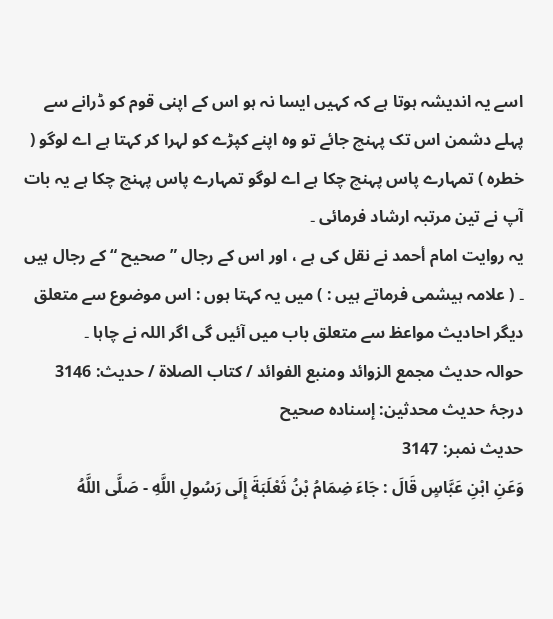اسے یہ اندیشہ ہوتا ہے کہ کہیں ایسا نہ ہو اس کے اپنی قوم کو ڈرانے سے پہلے دشمن اس تک پہنچ جائے تو وہ اپنے کپڑے کو لہرا کر کہتا ہے اے لوگو ( خطرہ ) تمہارے پاس پہنچ چکا ہے اے لوگو تمہارے پاس پہنچ چکا ہے یہ بات آپ نے تین مرتبہ ارشاد فرمائی ۔
یہ روایت امام أحمد نے نقل کی ہے ، اور اس کے رجال ” صحیح “ کے رجال ہیں ۔ ( علامہ ہیشمی فرماتے ہیں : ) میں یہ کہتا ہوں : اس موضوع سے متعلق دیگر احادیث مواعظ سے متعلق باب میں آئیں گی اگر اللہ نے چاہا ۔
حوالہ حدیث مجمع الزوائد ومنبع الفوائد / كتاب الصلاة / حدیث: 3146
درجۂ حدیث محدثین: إسناده صحيح
حدیث نمبر: 3147
وَعَنِ ابْنِ عَبَّاسٍ قَالَ : جَاءَ ضِمَامُ بْنُ ثَعْلَبَةَ إِلَى رَسُولِ اللَّهِ - صَلَّى اللَّهُ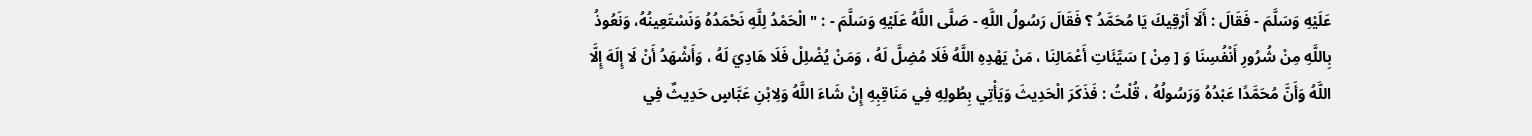عَلَيْهِ وَسَلَّمَ - فَقَالَ : أَلَا أَرْقِيكَ يَا مُحَمَّدُ ؟ فَقَالَ رَسُولُ اللَّهِ - صَلَّى اللَّهُ عَلَيْهِ وَسَلَّمَ - : " الْحَمْدُ لِلَّهِ نَحْمَدُهُ وَنَسْتَعِينُهُ، وَنَعُوذُ بِاللَّهِ مِنْ شُرُورِ أَنْفُسِنَا وَ [ مِنْ ] سَيِّئَاتِ أَعْمَالِنَا ، مَنْ يَهْدِهِ اللَّهُ فَلَا مُضِلَّ لَهُ ، وَمَنْ يُضْلِلْ فَلَا هَادِيَ لَهُ ، وَأَشْهَدُ أَنْ لَا إِلَهَ إِلَّا اللَّهُ وَأَنَّ مُحَمَّدًا عَبْدُهُ وَرَسُولُهُ ، قُلْتُ : فَذَكَرَ الْحَدِيثَ وَيَأْتِي بِطُولِهِ فِي مَنَاقِبِهِ إِنْ شَاءَ اللَّهُ وَلِابْنِ عَبَّاسٍ حَدِيثٌ فِي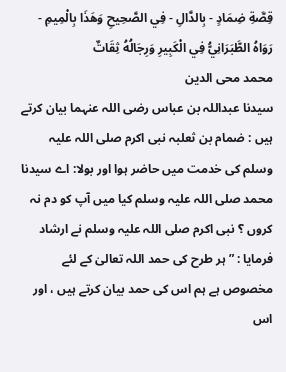قِصَّةِ ضِمَادٍ - بِالدَّالِ - فِي الصَّحِيحِ وَهَذَا بِالْمِيمِ - رَوَاهُ الطَّبَرَانِيُّ فِي الْكَبِيرِ وَرِجَالُهُ ثِقَاتٌ
محمد محی الدین
سیدنا عبداللہ بن عباس رضی اللہ عنہما بیان کرتے ہیں : ضمام بن ثعلبہ نبی اکرم صلی اللہ علیہ وسلم کی خدمت میں حاضر ہوا اور بولا: اے سیدنا محمد صلی اللہ علیہ وسلم کیا میں آپ کو دم نہ کروں ؟ نبی اکرم صلی اللہ علیہ وسلم نے ارشاد فرمایا : ” ہر طرح کی حمد اللہ تعالیٰ کے لئے مخصوص ہے ہم اس کی حمد بیان کرتے ہیں ، اور اس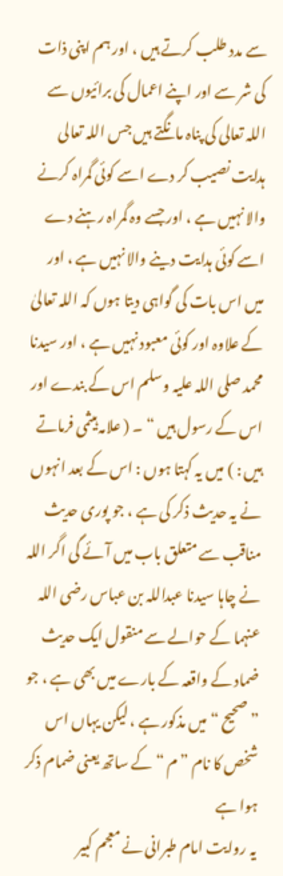سے مدد طلب کرتے ہیں ، اور ہم اپنی ذات کی شر سے اور اپنے اعمال کی برائیوں سے اللہ تعالی کی پناہ مانگتے ہیں جس اللہ تعالی ہدایت نصیب کر دے اسے کوئی گمراہ کرنے والا نہیں ہے ، اور جسے وہ گمراہ رہنے دے اسے کوئی ہدایت دینے والا نہیں ہے ، اور میں اس بات کی گواہی دیتا ہوں کہ اللہ تعالیٰ کے علاوہ اور کوئی معبود نہیں ہے ، اور سیدنا محمد صلی اللہ علیہ وسلم اس کے بندے اور اس کے رسول ہیں “ ۔ ( علامہ ہیثمی فرماتے ہیں : ) میں یہ کہتا ہوں : اس کے بعد انہوں نے یہ حدیث ذکر کی ہے ، جو پوری حدیث مناقب سے متعلق باب میں آئے گی اگر اللہ نے چاہا سیدنا عبداللہ بن عباس رضی اللہ عنہما کے حوالے سے منقول ایک حدیث ضماد کے واقعہ کے بارے میں بھی ہے ، جو ” صحیح “ میں مذکور ہے ، لیکن یہاں اس شخص کا نام ” م “ کے ساتھ یعنی ضمام ذکر ہوا ہے
یہ روایت امام طبرانی نے معجم کبیر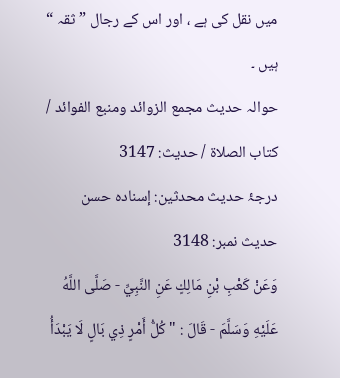میں نقل کی ہے ، اور اس کے رجال ” ثقہ “ ہیں ۔
حوالہ حدیث مجمع الزوائد ومنبع الفوائد / كتاب الصلاة / حدیث: 3147
درجۂ حدیث محدثین: إسنادہ حسن
حدیث نمبر: 3148
وَعَنْ كَعْبِ بْنِ مَالِكٍ عَنِ النَّبِيِّ - صَلَّى اللَّهُ عَلَيْهِ وَسَلَّمَ - قَالَ : " كُلُّ أَمْرٍ ذِي بَالٍ لَا يَبْدَأُ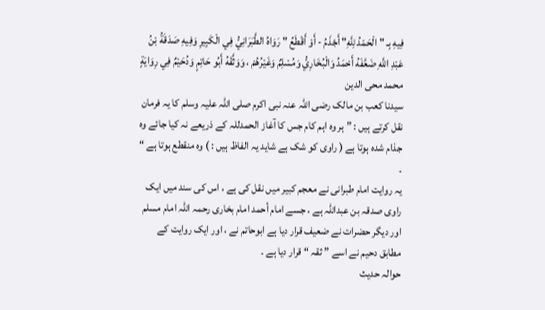فِيهِ بِـ "الْحَمْدُ لِلَّهِ" أَجْذَمُ - أَوْ أَقْطَعُ " رَوَاهُ الطَّبَرَانِيُّ فِي الْكَبِيرِ وَفِيهِ صَدَقَةُ بْنُ عَبْدِ اللَّهِ ضَعَّفَهُ أَحْمَدُ وَالْبُخَارِيُّ وَمُسْلِمٌ وَغَيْرُهُمْ ، وَوَثَّقَهُ أَبُو حَاتِمٍ وَدُحَيْمٌ فِي رِوَايَةٍ
محمد محی الدین
سیدنا کعب بن مالک رضی اللہ عنہ نبی اکرم صلی اللہ علیہ وسلم کا یہ فرمان نقل کرتے ہیں : ” ہر وہ اہم کام جس کا آغاز الحمدللہ کے ذریعے نہ کیا جائے وہ جذام شدہ ہوتا ہے ( راوی کو شک ہے شاید یہ الفاظ ہیں : ) وہ منقطع ہوتا ہے “ ۔
یہ روایت امام طبرانی نے معجم کبیر میں نقل کی ہے ، اس کی سند میں ایک راوی صدقہ بن عبداللہ ہے ، جسے امام أحمد امام بخاری رحمہ اللہ امام مسلم اور دیگر حضرات نے ضعیف قرار دیا ہے ابوحاتم نے ، اور ایک روایت کے مطابق دحیم نے اسے ” ثقہ “ قرار دیا ہے ۔
حوالہ حدیث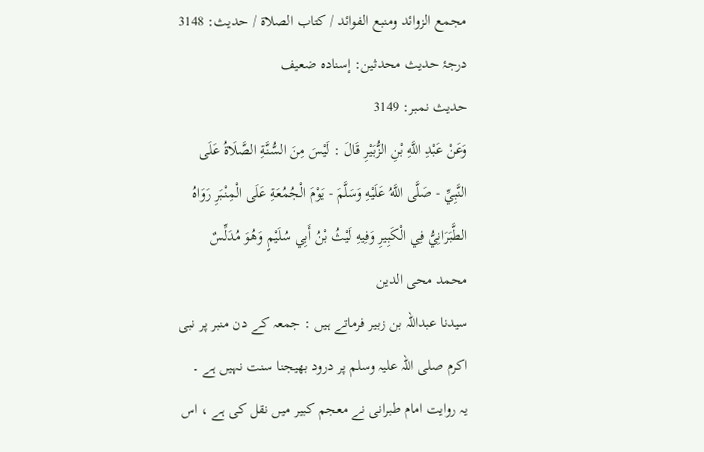مجمع الزوائد ومنبع الفوائد / كتاب الصلاة / حدیث: 3148
درجۂ حدیث محدثین: إسنادہ ضعیف
حدیث نمبر: 3149
وَعَنْ عَبْدِ اللَّهِ بْنِ الزُّبَيْرِ قَالَ : لَيْسَ مِنَ السُّنَّةِ الصَّلَاةُ عَلَى النَّبِيِّ - صَلَّى اللَّهُ عَلَيْهِ وَسَلَّمَ - يَوْمَ الْجُمُعَةِ عَلَى الْمِنْبَرِ رَوَاهُ الطَّبَرَانِيُّ فِي الْكَبِيرِ وَفِيهِ لَيْثُ بْنُ أَبِي سُلَيْمٍ وَهُوَ مُدَلِّسٌ
محمد محی الدین
سیدنا عبداللہ بن زبیر فرماتے ہیں : جمعہ کے دن منبر پر نبی اکرم صلی اللہ علیہ وسلم پر درود بھیجنا سنت نہیں ہے ۔
یہ روایت امام طبرانی نے معجم کبیر میں نقل کی ہے ، اس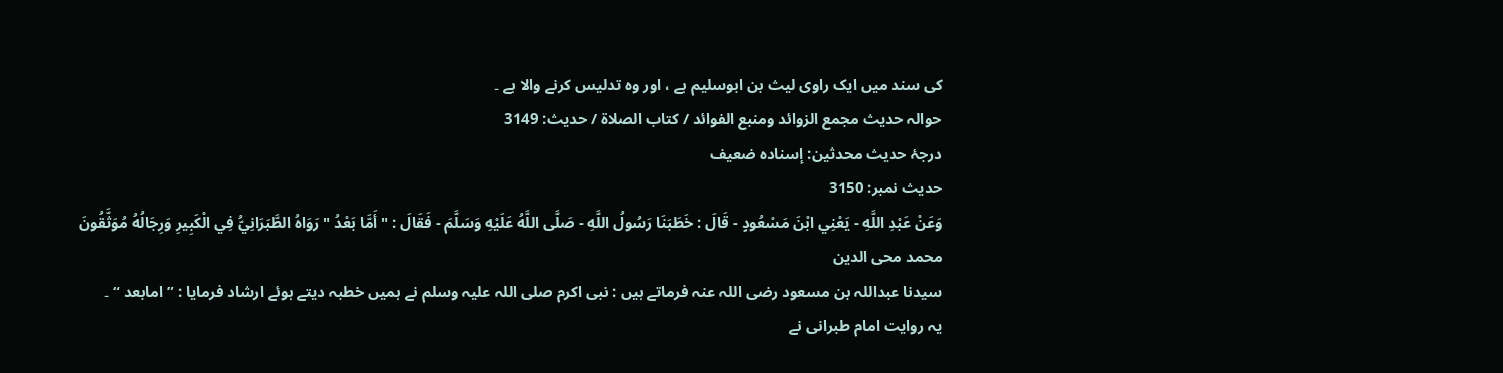کی سند میں ایک راوی لیث بن ابوسلیم ہے ، اور وہ تدلیس کرنے والا ہے ۔
حوالہ حدیث مجمع الزوائد ومنبع الفوائد / كتاب الصلاة / حدیث: 3149
درجۂ حدیث محدثین: إسنادہ ضعیف
حدیث نمبر: 3150
وَعَنْ عَبْدِ اللَّهِ - يَعْنِي ابْنَ مَسْعُودٍ - قَالَ : خَطَبَنَا رَسُولُ اللَّهِ - صَلَّى اللَّهُ عَلَيْهِ وَسَلَّمَ - فَقَالَ : " أَمَّا بَعْدُ " رَوَاهُ الطَّبَرَانِيُّ فِي الْكَبِيرِ وَرِجَالُهُ مُوَثَّقُونَ
محمد محی الدین
سیدنا عبداللہ بن مسعود رضی اللہ عنہ فرماتے ہیں : نبی اکرم صلی اللہ علیہ وسلم نے ہمیں خطبہ دیتے ہوئے ارشاد فرمایا : ” امابعد “ ۔
یہ روایت امام طبرانی نے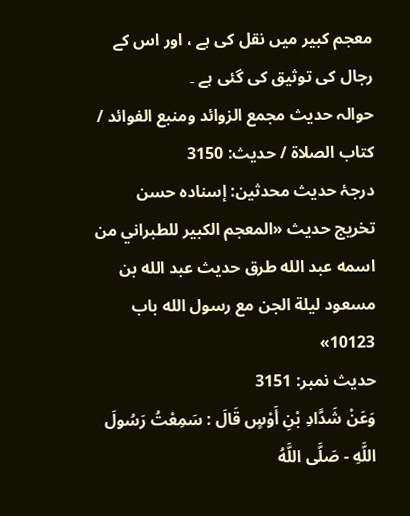معجم کبیر میں نقل کی ہے ، اور اس کے رجال کی توثیق کی گئی ہے ۔
حوالہ حدیث مجمع الزوائد ومنبع الفوائد / كتاب الصلاة / حدیث: 3150
درجۂ حدیث محدثین: إسنادہ حسن
تخریج حدیث «المعجم الكبير للطبراني من اسمه عبد الله طرق حديث عبد الله بن مسعود ليلة الجن مع رسول الله باب 10123»
حدیث نمبر: 3151
وَعَنْ شَدَّادِ بْنِ أَوْسٍ قَالَ : سَمِعْتُ رَسُولَ اللَّهِ - صَلَّى اللَّهُ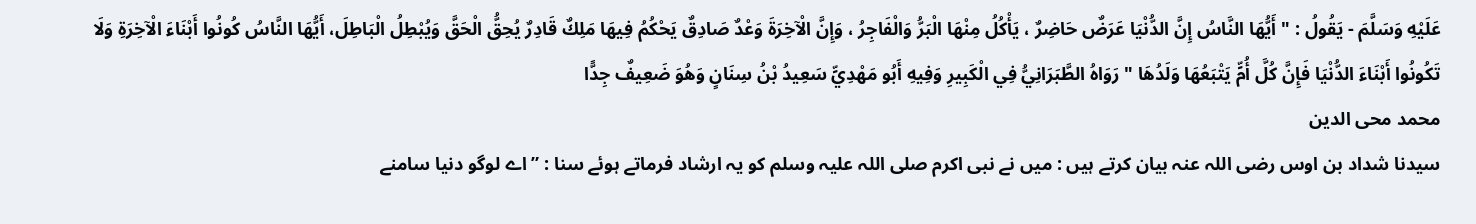عَلَيْهِ وَسَلَّمَ - يَقُولُ : " أَيُّهَا النَّاسُ إِنَّ الدُّنْيَا عَرَضٌ حَاضِرٌ ، يَأْكُلُ مِنْهَا الْبَرُّ وَالْفَاجِرُ ، وَإِنَّ الْآخِرَةَ وَعْدٌ صَادِقٌ يَحْكُمُ فِيهَا مَلِكٌ قَادِرٌ يُحِقُّ الْحَقَّ وَيُبْطِلُ الْبَاطِلَ، أَيُّهَا النَّاسُ كُونُوا أَبْنَاءَ الْآخِرَةِ وَلَا تَكُونُوا أَبْنَاءَ الدُّنْيَا فَإِنَّ كُلَّ أُمٍّ يَتْبَعُهَا وَلَدُهَا " رَوَاهُ الطَّبَرَانِيُّ فِي الْكَبِيرِ وَفِيهِ أَبُو مَهْدِيٍّ سَعِيدُ بْنُ سِنَانٍ وَهُوَ ضَعِيفٌ جِدًّا
محمد محی الدین
سیدنا شداد بن اوس رضی اللہ عنہ بیان کرتے ہیں : میں نے نبی اکرم صلی اللہ علیہ وسلم کو یہ ارشاد فرماتے ہوئے سنا : ” اے لوگو دنیا سامنے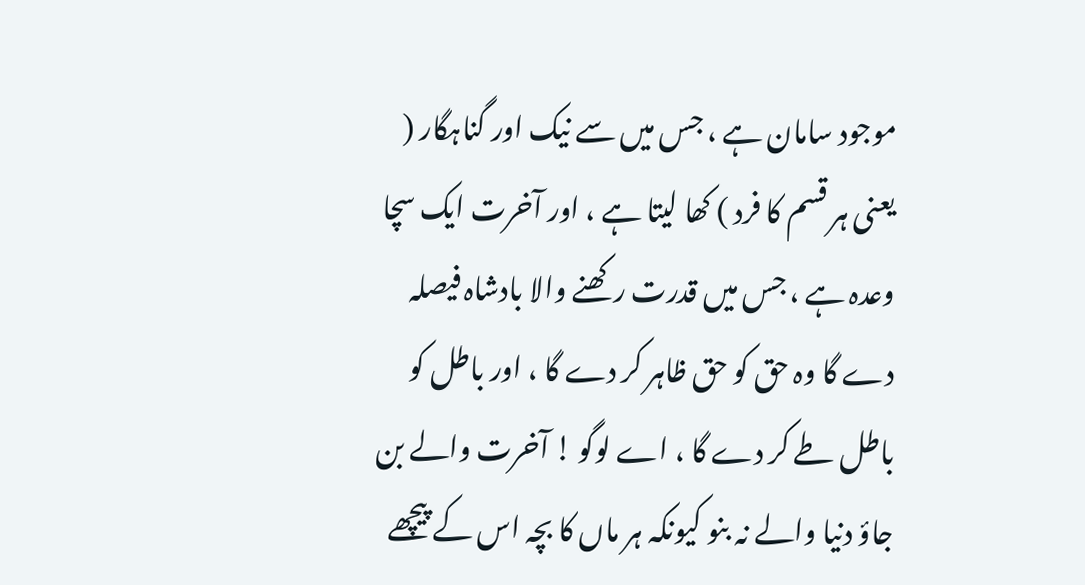موجود سامان ہے ، جس میں سے نیک اور گناہگار ( یعنی ہر قسم کا فرد ) کھا لیتا ہے ، اور آخرت ایک سچا وعدہ ہے ، جس میں قدرت رکھنے والا بادشاہ فیصلہ دے گا وہ حق کو حق ظاہر کر دے گا ، اور باطل کو باطل طے کر دے گا ، اے لوگو ! آخرت والے بن جاؤ دنیا والے نہ بنو کیونکہ ہر ماں کا بچہ اس کے پیچھے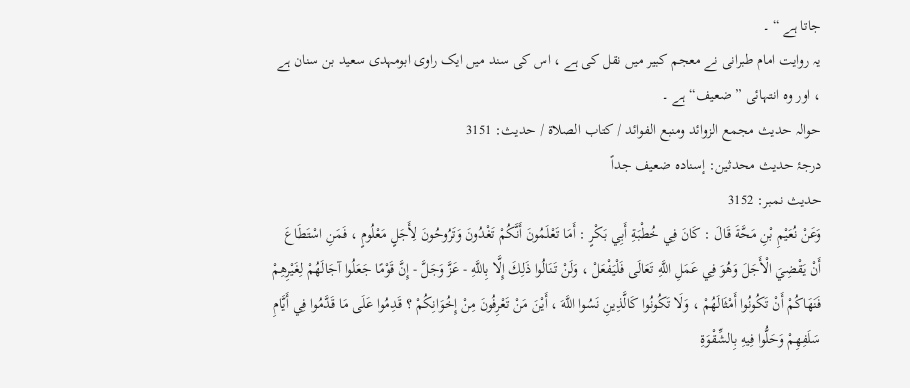جاتا ہے “ ۔
یہ روایت امام طبرانی نے معجم کبیر میں نقل کی ہے ، اس کی سند میں ایک راوی ابومہدی سعید بن سنان ہے ، اور وہ انتہائی ” ضعیف“ ہے ۔
حوالہ حدیث مجمع الزوائد ومنبع الفوائد / كتاب الصلاة / حدیث: 3151
درجۂ حدیث محدثین: إسنادہ ضعیف جداً
حدیث نمبر: 3152
وَعَنْ نُعَيْمِ بْنِ مَحَّةَ قَالَ : كَانَ فِي خُطْبَةِ أَبِي بَكْرٍ : أَمَا تَعْلَمُونَ أَنَّكُمْ تَغْدُونَ وَتَرُوحُونَ لِأَجَلٍ مَعْلُومٍ ، فَمَنِ اسْتَطَاعَ أَنْ يَقْضِيَ الْأَجَلَ وَهُوَ فِي عَمَلِ اللَّهِ تَعَالَى فَلْيَفْعَلْ ، وَلَنْ تَنَالُوا ذَلِكَ إِلَّا بِاللَّهِ - عَزَّ وَجَلَّ - إِنَّ قَوْمًا جَعَلُوا آجَالَهُمْ لِغَيْرِهِمْ فَنَهَاكُمْ أَنْ تَكُونُوا أَمْثَالَهُمْ ، وَلَا تَكُونُوا كَالَّذِينِ نَسُوا اللَّهَ ، أَيْنَ مَنْ تَعْرِفُونَ مِنْ إِخُوَانِكُمْ ؟ قَدِمُوا عَلَى مَا قَدَّمُوا فِي أَيَّامِ سَلَفِهِمْ وَحَلُّوا فِيهِ بِالشِّقْوَةِ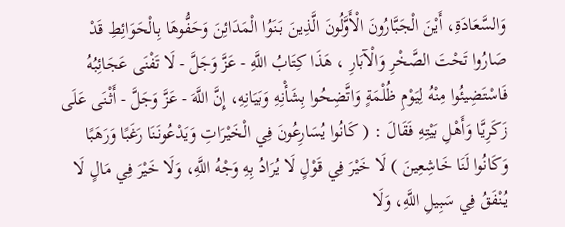وَالسَّعَادَةِ، أَيْنَ الْجَبَّارُونَ الْأَوَّلُونَ الَّذِينَ بَنَوُا الْمَدَائِنَ وَحَفُّوهَا بِالْحَوَائِطِ قَدْ صَارُوا تَحْتَ الصَّخْرِ وَالْآبَارِ ، هَذَا كِتَابُ اللَّهِ - عَزَّ وَجَلَّ - لَا تَفْنَى عَجَائِبُهُ فَاسْتَضِيئُوا مِنْهُ لِيَوْمِ ظُلْمَةٍ وَاتَّضِحُوا بِشَأْنِهِ وَبَيَانِهِ، إِنَّ اللَّهَ - عَزَّ وَجَلَّ - أَثْنَى عَلَى زَكَرِيَّا وَأَهْلِ بَيْتِهِ فَقَالَ : ( كَانُوا يُسَارِعُونَ فِي الْخَيْرَاتِ وَيَدْعُونَنَا رَغَبًا وَرَهَبًا وَكَانُوا لَنَا خَاشِعِينَ ) لَا خَيْرَ فِي قَوْلٍ لَا يُرَادُ بِهِ وَجْهُ اللَّهِ، وَلَا خَيْرَ فِي مَالٍ لَا يُنْفَقُ فِي سَبِيلِ اللَّهِ، وَلَا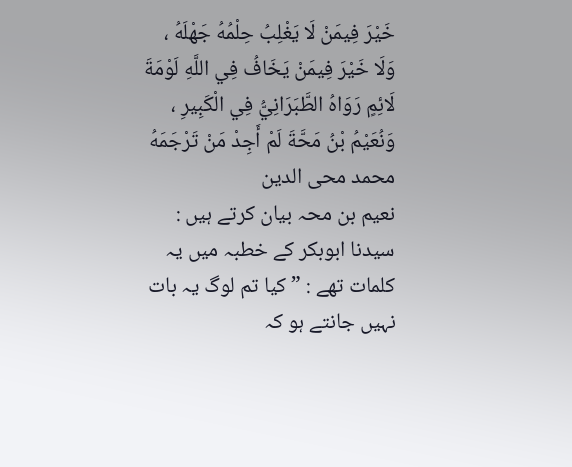خَيْرَ فِيمَنْ لَا يَغْلِبُ حِلْمُهُ جَهْلَهُ ، وَلَا خَيْرَ فِيمَنْ يَخَافُ فِي اللَّهِ لَوْمَةَ لَائِمٍ رَوَاهُ الطَّبَرَانِيُّ فِي الْكَبِيرِ ، وَنُعَيْمُ بْنُ مَحَّةَ لَمْ أَجِدْ مَنْ تَرْجَمَهُ
محمد محی الدین
نعیم بن محہ بیان کرتے ہیں : سیدنا ابوبکر کے خطبہ میں یہ کلمات تھے : ” کیا تم لوگ یہ بات نہیں جانتے ہو کہ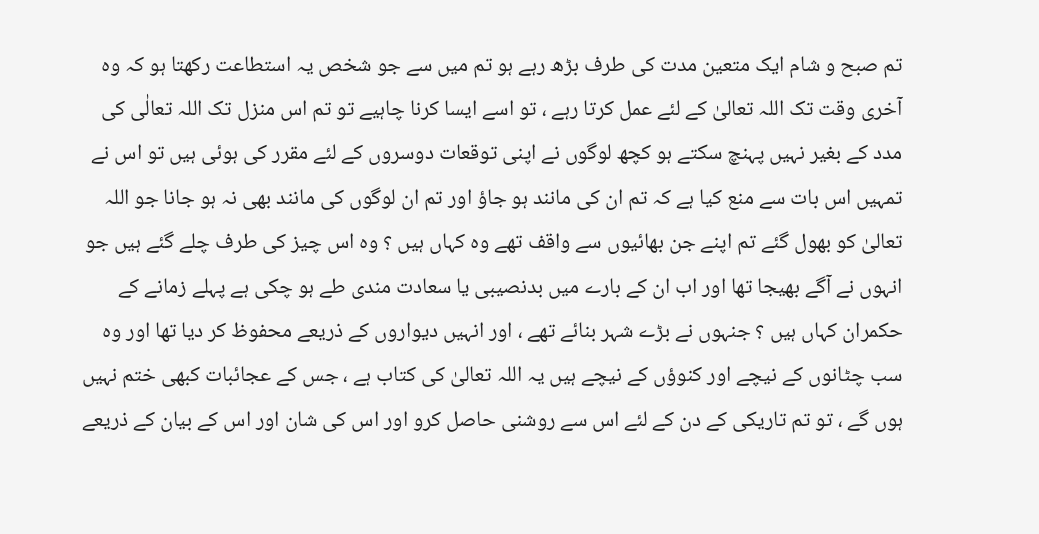تم صبح و شام ایک متعین مدت کی طرف بڑھ رہے ہو تم میں سے جو شخص یہ استطاعت رکھتا ہو کہ وہ آخری وقت تک اللہ تعالیٰ کے لئے عمل کرتا رہے ، تو اسے ایسا کرنا چاہیے تو تم اس منزل تک اللہ تعالٰی کی مدد کے بغیر نہیں پہنچ سکتے ہو کچھ لوگوں نے اپنی توقعات دوسروں کے لئے مقرر کی ہوئی ہیں تو اس نے تمہیں اس بات سے منع کیا ہے کہ تم ان کی مانند ہو جاؤ اور تم ان لوگوں کی مانند بھی نہ ہو جانا جو اللہ تعالیٰ کو بھول گئے تم اپنے جن بھائیوں سے واقف تھے وہ کہاں ہیں ؟ وہ اس چیز کی طرف چلے گئے ہیں جو انہوں نے آگے بھیجا تھا اور اب ان کے بارے میں بدنصیبی یا سعادت مندی طے ہو چکی ہے پہلے زمانے کے حکمران کہاں ہیں ؟ جنہوں نے بڑے شہر بنائے تھے ، اور انہیں دیواروں کے ذریعے محفوظ کر دیا تھا اور وہ سب چٹانوں کے نیچے اور کنوؤں کے نیچے ہیں یہ اللہ تعالیٰ کی کتاب ہے ، جس کے عجائبات کبھی ختم نہیں ہوں گے ، تو تم تاریکی کے دن کے لئے اس سے روشنی حاصل کرو اور اس کی شان اور اس کے بیان کے ذریعے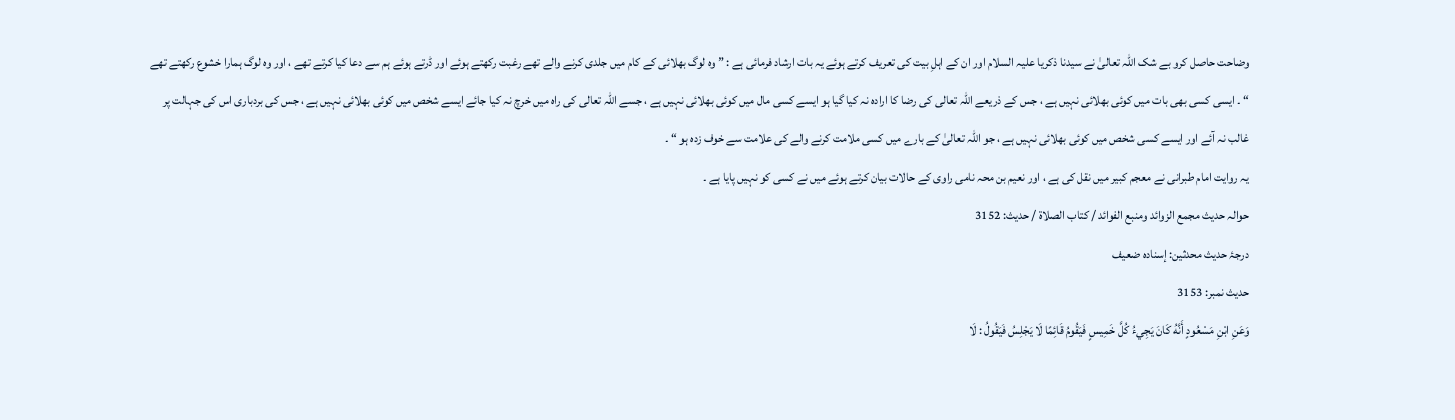وضاحت حاصل کرو بے شک اللہ تعالیٰ نے سیدنا ذکریا علیہ السلام اور ان کے اہلِ بیت کی تعریف کرتے ہوئے یہ بات ارشاد فرمائی ہے : ” وہ لوگ بھلائی کے کام میں جلدی کرنے والے تھے رغبت رکھتے ہوئے اور ڈرتے ہوئے ہم سے دعا کیا کرتے تھے ، اور وہ لوگ ہمارا خشوع رکھتے تھے “ ۔ ایسی کسی بھی بات میں کوئی بھلائی نہیں ہے ، جس کے ذریعے اللہ تعالی کی رضا کا ارادہ نہ کیا گیا ہو ایسے کسی مال میں کوئی بھلائی نہیں ہے ، جسے اللہ تعالی کی راہ میں خرچ نہ کیا جائے ایسے شخص میں کوئی بھلائی نہیں ہے ، جس کی بردباری اس کی جہالت پر غالب نہ آئے اور ایسے کسی شخص میں کوئی بھلائی نہیں ہے ، جو اللہ تعالیٰ کے بارے میں کسی ملامت کرنے والے کی علامت سے خوف زدہ ہو “ ۔
یہ روایت امام طبرانی نے معجم کبیر میں نقل کی ہے ، اور نعیم بن محہ نامی راوی کے حالات بیان کرتے ہوئے میں نے کسی کو نہیں پایا ہے ۔
حوالہ حدیث مجمع الزوائد ومنبع الفوائد / كتاب الصلاة / حدیث: 3152
درجۂ حدیث محدثین: إسنادہ ضعیف
حدیث نمبر: 3153
وَعَنِ ابْنِ مَسْعُودٍ أَنَّهُ كَانَ يَجِيءُ كُلَّ خَمِيسٍ فَيَقُومُ قَائِمًا لَا يَجْلِسُ فَيَقُولُ : لَا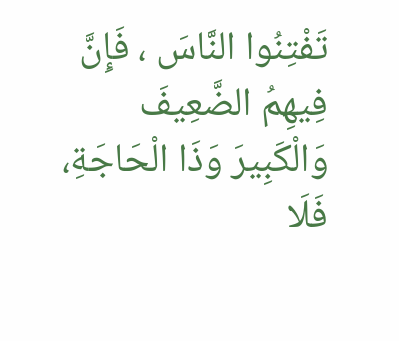تَفْتِنُوا النَّاسَ ، فَإِنَّ فِيهِمُ الضَّعِيفَ وَالْكَبِيرَ وَذَا الْحَاجَةِ، فَلَا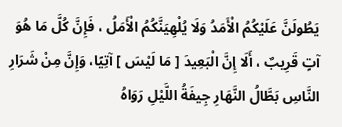يَطُولَنَّ عَلَيْكُمُ الْأَمَدُ وَلَا يُلْهِيَنَّكُمُ الْأَمَلُ ، فَإِنَّ كُلَّ مَا هُوَ آتٍ قَرِيبٌ ، أَلَا إِنَّ الْبَعِيدَ [ مَا لَيْسَ ] آتِيًا، وَإِنَّ مِنْ شَرَارِ النَّاسِ بَطَّالُ النَّهَارِ جِيفَةُ اللَّيْلِ رَوَاهُ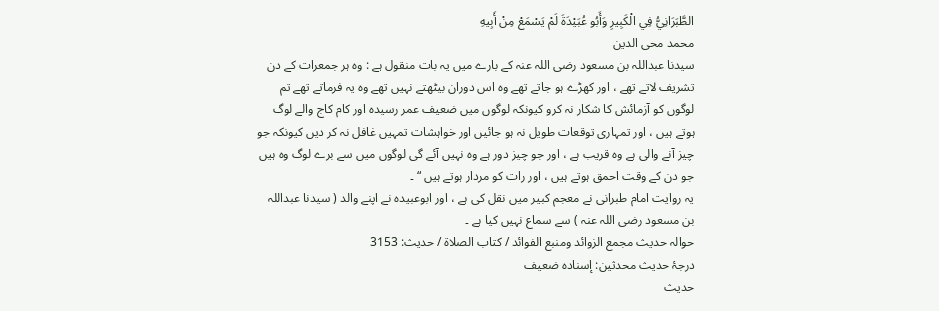الطَّبَرَانِيُّ فِي الْكَبِيرِ وَأَبُو عُبَيْدَةَ لَمْ يَسْمَعْ مِنْ أَبِيهِ
محمد محی الدین
سیدنا عبداللہ بن مسعود رضی اللہ عنہ کے بارے میں یہ بات منقول ہے : وہ ہر جمعرات کے دن تشریف لاتے تھے ، اور کھڑے ہو جاتے تھے وہ اس دوران بیٹھتے نہیں تھے وہ یہ فرماتے تھے تم لوگوں کو آزمائش کا شکار نہ کرو کیونکہ لوگوں میں ضعیف عمر رسیدہ اور کام کاج والے لوگ ہوتے ہیں ، اور تمہاری توقعات طویل نہ ہو جائیں اور خواہشات تمہیں غافل نہ کر دیں کیونکہ جو چیز آنے والی ہے وہ قریب ہے ، اور جو چیز دور ہے وہ نہیں آئے گی لوگوں میں سے برے لوگ وہ ہیں جو دن کے وقت احمق ہوتے ہیں ، اور رات کو مردار ہوتے ہیں “ ۔
یہ روایت امام طبرانی نے معجم کبیر میں نقل کی ہے ، اور ابوعبیدہ نے اپنے والد ( سیدنا عبداللہ بن مسعود رضی اللہ عنہ ) سے سماع نہیں کیا ہے ۔
حوالہ حدیث مجمع الزوائد ومنبع الفوائد / كتاب الصلاة / حدیث: 3153
درجۂ حدیث محدثین: إسنادہ ضعیف
حدیث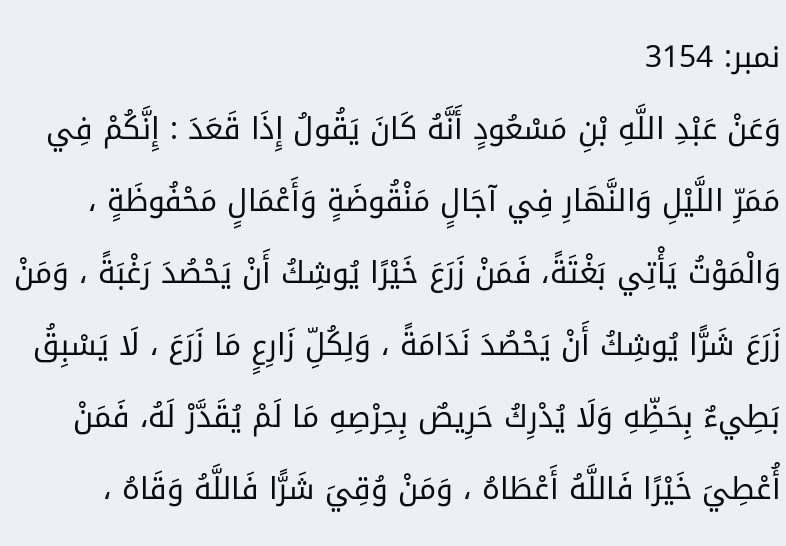نمبر: 3154
وَعَنْ عَبْدِ اللَّهِ بْنِ مَسْعُودٍ أَنَّهُ كَانَ يَقُولُ إِذَا قَعَدَ : إِنَّكُمْ فِي مَمَرِّ اللَّيْلِ وَالنَّهَارِ فِي آجَالٍ مَنْقُوضَةٍ وَأَعْمَالٍ مَحْفُوظَةٍ ، وَالْمَوْتُ يَأْتِي بَغْتَةً، فَمَنْ زَرَعَ خَيْرًا يُوشِكُ أَنْ يَحْصُدَ رَغْبَةً ، وَمَنْ زَرَعَ شَرًّا يُوشِكُ أَنْ يَحْصُدَ نَدَامَةً ، وَلِكُلِّ زَارِعٍ مَا زَرَعَ ، لَا يَسْبِقُ بَطِيءٌ بِحَظِّهِ وَلَا يُدْرِكُ حَرِيصٌ بِحِرْصِهِ مَا لَمْ يُقَدَّرْ لَهُ، فَمَنْ أُعْطِيَ خَيْرًا فَاللَّهُ أَعْطَاهُ ، وَمَنْ وُقِيَ شَرًّا فَاللَّهُ وَقَاهُ ،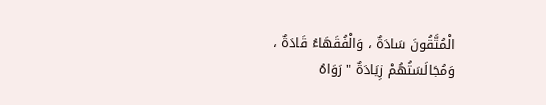الْمُتَّقُونَ سَادَةٌ ، وَالْفُقَهَاءُ قَادَةٌ ، وَمُجَالَسَتُهُمْ زِيَادَةٌ " رَوَاهُ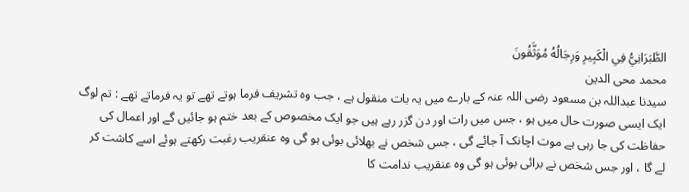الطَّبَرَانِيُّ فِي الْكَبِيرِ وَرِجَالُهُ مُوَثَّقُونَ
محمد محی الدین
سیدنا عبداللہ بن مسعود رضی اللہ عنہ کے بارے میں یہ بات منقول ہے ، جب وہ تشریف فرما ہوتے تھے تو یہ فرماتے تھے : تم لوگ ایک ایسی صورت حال میں ہو ، جس میں رات اور دن گزر رہے ہیں جو ایک مخصوص کے بعد ختم ہو جائیں گے اور اعمال کی حفاظت کی جا رہی ہے موت اچانک آ جائے گی ، جس شخص نے بھلائی بوئی ہو گی وہ عنقریب رغبت رکھتے ہوئے اسے کاشت کر لے گا ، اور جس شخص نے برائی بوئی ہو گی وہ عنقریب ندامت کا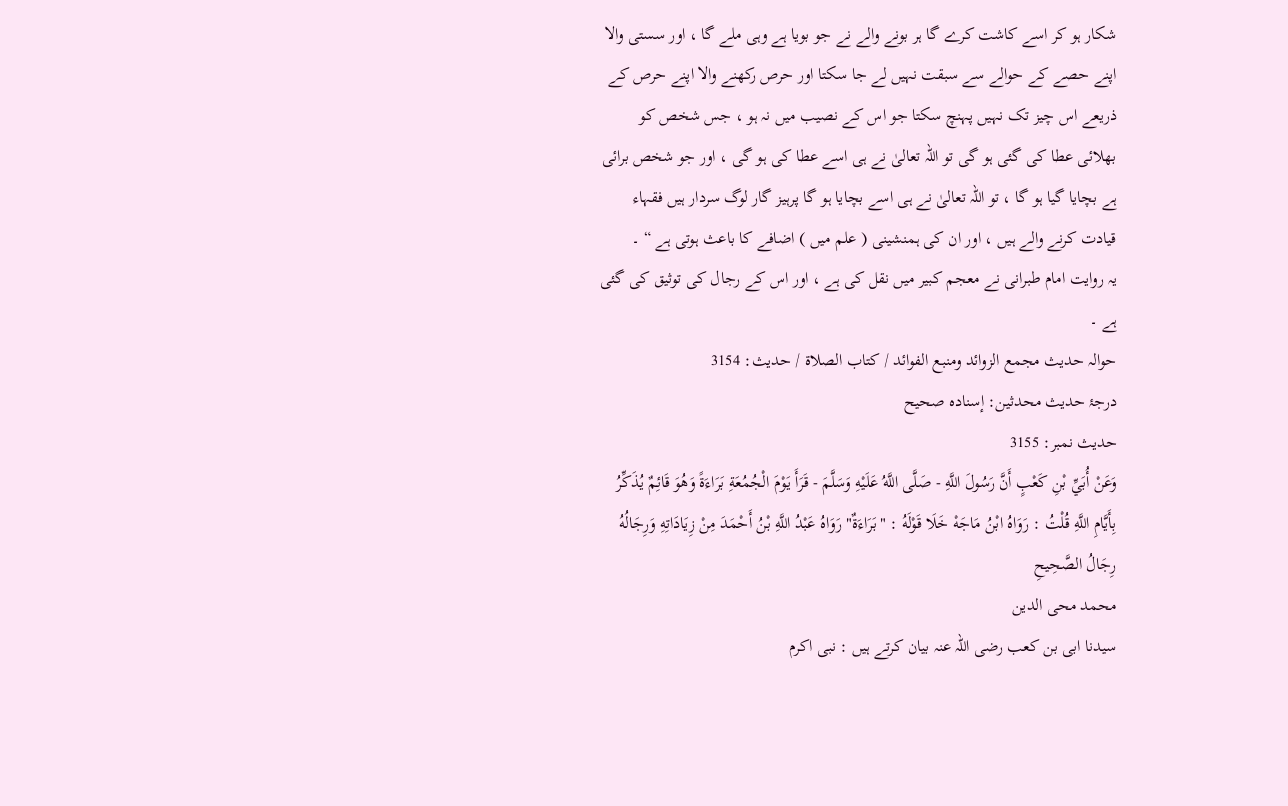شکار ہو کر اسے کاشت کرے گا ہر بونے والے نے جو بویا ہے وہی ملے گا ، اور سستی والا اپنے حصے کے حوالے سے سبقت نہیں لے جا سکتا اور حرص رکھنے والا اپنے حرص کے ذریعے اس چیز تک نہیں پہنچ سکتا جو اس کے نصیب میں نہ ہو ، جس شخص کو بھلائی عطا کی گئی ہو گی تو اللہ تعالیٰ نے ہی اسے عطا کی ہو گی ، اور جو شخص برائی ہے بچایا گیا ہو گا ، تو اللہ تعالیٰ نے ہی اسے بچایا ہو گا پرہیز گار لوگ سردار ہیں فقہاء قیادت کرنے والے ہیں ، اور ان کی ہمنشینی ( علم میں ) اضافے کا باعث ہوتی ہے “ ۔
یہ روایت امام طبرانی نے معجم کبیر میں نقل کی ہے ، اور اس کے رجال کی توثیق کی گئی ہے ۔
حوالہ حدیث مجمع الزوائد ومنبع الفوائد / كتاب الصلاة / حدیث: 3154
درجۂ حدیث محدثین: إسنادہ صحیح
حدیث نمبر: 3155
وَعَنْ أُبَيِّ بْنِ كَعْبٍ أَنَّ رَسُولَ اللَّهِ - صَلَّى اللَّهُ عَلَيْهِ وَسَلَّمَ - قَرَأَ يَوْمَ الْجُمُعَةِ بَرَاءَةً وَهُوَ قَائِمٌ يُذَكِّرُ بِأَيَّامِ اللَّهِ قُلْتُ : رَوَاهُ ابْنُ مَاجَهْ خَلَا قَوْلَهُ : "بَرَاءَةٌ" رَوَاهُ عَبْدُ اللَّهِ بْنُ أَحْمَدَ مِنْ زِيَادَاتِهِ وَرِجَالُهُ رِجَالُ الصَّحِيحِ
محمد محی الدین
سیدنا ابی بن کعب رضی اللہ عنہ بیان کرتے ہیں : نبی اکرم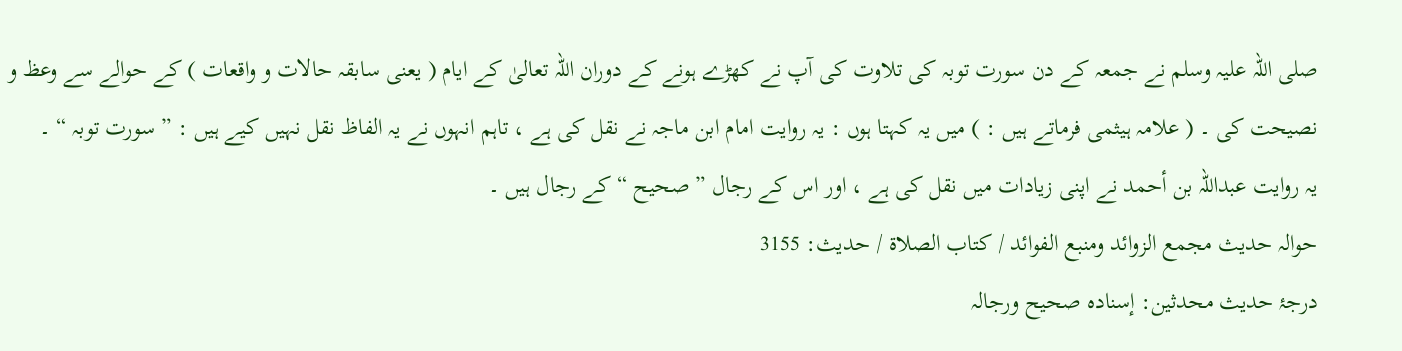صلی اللہ علیہ وسلم نے جمعہ کے دن سورت توبہ کی تلاوت کی آپ نے کھڑے ہونے کے دوران اللہ تعالیٰ کے ایام ( یعنی سابقہ حالات و واقعات ) کے حوالے سے وعظ و نصیحت کی ۔ ( علامہ ہیثمی فرماتے ہیں : ) میں یہ کہتا ہوں : یہ روایت امام ابن ماجہ نے نقل کی ہے ، تاہم انہوں نے یہ الفاظ نقل نہیں کیے ہیں : ” سورت توبہ “ ۔
یہ روایت عبداللہ بن أحمد نے اپنی زیادات میں نقل کی ہے ، اور اس کے رجال ” صحیح “ کے رجال ہیں ۔
حوالہ حدیث مجمع الزوائد ومنبع الفوائد / كتاب الصلاة / حدیث: 3155
درجۂ حدیث محدثین: إسنادہ صحیح ورجالہ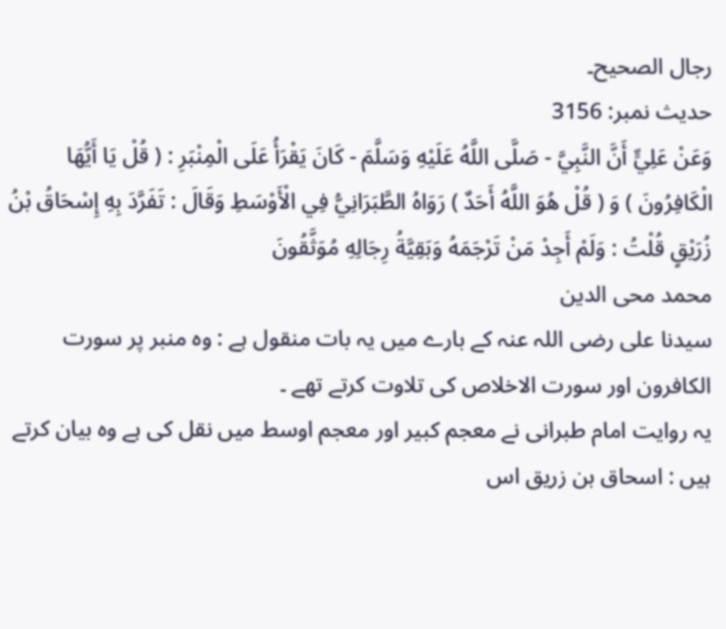رجال الصحیح۔
حدیث نمبر: 3156
وَعَنْ عَلِيٍّ أَنَّ النَّبِيَّ - صَلَّى اللَّهُ عَلَيْهِ وَسَلَّمَ - كَانَ يَقْرَأُ عَلَى الْمِنْبَرِ : ( قُلْ يَا أَيُّهَا الْكَافِرُونَ ) وَ ( قُلْ هُوَ اللَّهُ أَحَدٌ ) رَوَاهُ الطَّبَرَانِيُّ فِي الْأَوْسَطِ وَقَالَ : تَفَرَّدَ بِهِ إِسْحَاقُ بْنُ زُرَيْقٍ قُلْتُ : وَلَمْ أَجِدْ مَنْ تَرْجَمَهُ وَبَقِيَّةُ رِجَالِهِ مُوَثَّقُونَ
محمد محی الدین
سیدنا علی رضی اللہ عنہ کے بارے میں یہ بات منقول ہے : وہ منبر پر سورت الکافرون اور سورت الاخلاص کی تلاوت کرتے تھے ۔
یہ روایت امام طبرانی نے معجم کبیر اور معجم اوسط میں نقل کی ہے وہ بیان کرتے ہیں : اسحاق بن زریق اس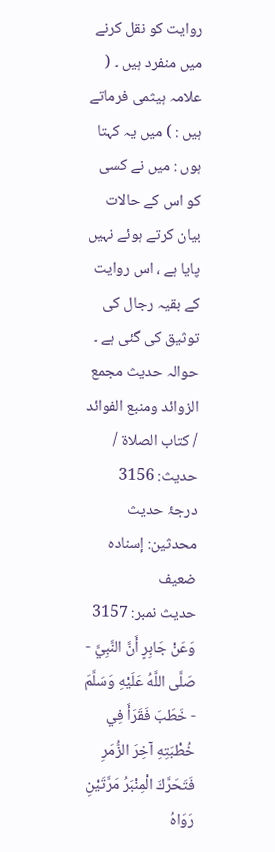روایت کو نقل کرنے میں منفرد ہیں ۔ ( علامہ ہیثمی فرماتے ہیں : ) میں یہ کہتا ہوں : میں نے کسی کو اس کے حالات بیان کرتے ہوئے نہیں پایا ہے ، اس روایت کے بقیہ رجال کی توثیق کی گئی ہے ۔
حوالہ حدیث مجمع الزوائد ومنبع الفوائد / كتاب الصلاة / حدیث: 3156
درجۂ حدیث محدثین: إسنادہ ضعیف
حدیث نمبر: 3157
وَعَنْ جَابِرٍ أَنَّ النَّبِيَّ - صَلَّى اللَّهُ عَلَيْهِ وَسَلَّمَ - خَطَبَ فَقَرَأَ فِي خُطْبَتِهِ آخِرَ الزُّمَرِ فَتَحَرَّكَ الْمِنْبَرُ مَرَّتَيْنِ رَوَاهُ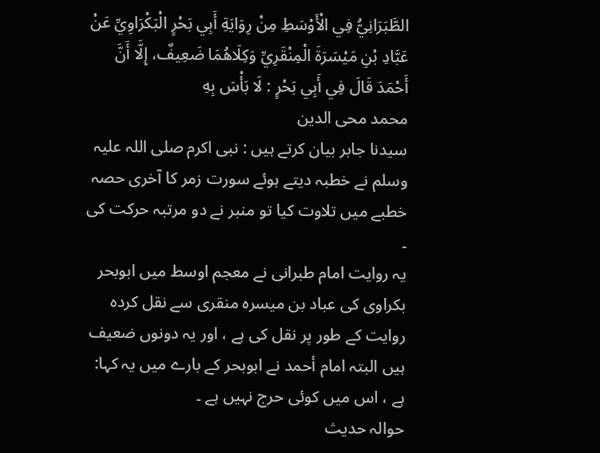الطَّبَرَانِيُّ فِي الْأَوْسَطِ مِنْ رِوَايَةِ أَبِي بَحْرٍ الْبَكْرَاوِيِّ عَنْ عَبَّادِ بْنِ مَيْسَرَةَ الْمِنْقَرِيِّ وَكِلَاهُمَا ضَعِيفٌ، إِلَّا أَنَّ أَحْمَدَ قَالَ فِي أَبِي بَحْرٍ : لَا بَأْسَ بِهِ
محمد محی الدین
سیدنا جابر بیان کرتے ہیں : نبی اکرم صلی اللہ علیہ وسلم نے خطبہ دیتے ہوئے سورت زمر کا آخری حصہ خطبے میں تلاوت کیا تو منبر نے دو مرتبہ حرکت کی ۔
یہ روایت امام طبرانی نے معجم اوسط میں ابوبحر بکراوی کی عباد بن میسرہ منقری سے نقل کردہ روایت کے طور پر نقل کی ہے ، اور یہ دونوں ضعیف ہیں البتہ امام أحمد نے ابوبحر کے بارے میں یہ کہا: ہے ، اس میں کوئی حرج نہیں ہے ۔
حوالہ حدیث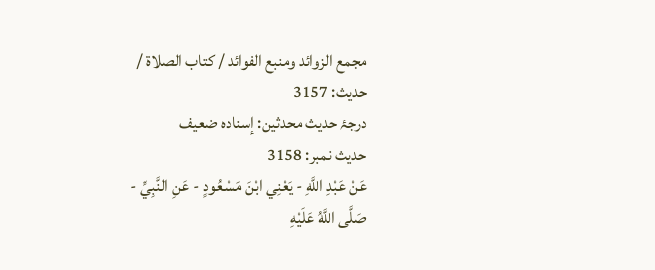مجمع الزوائد ومنبع الفوائد / كتاب الصلاة / حدیث: 3157
درجۂ حدیث محدثین: إسنادہ ضعیف
حدیث نمبر: 3158
عَنْ عَبْدِ اللَّهِ - يَعْنِي ابْنَ مَسْعُودٍ - عَنِ النَّبِيِّ - صَلَّى اللَّهُ عَلَيْهِ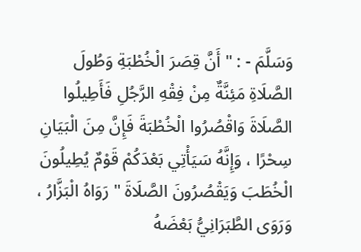وَسَلَّمَ - : " أَنَّ قِصَرَ الْخُطْبَةِ وَطُولَ الصَّلَاةِ مَئِنَّةٌ مِنْ فِقْهِ الرَّجُلِ فَأَطِيلُوا الصَّلَاةَ وَاقْصُرُوا الْخُطْبَةَ فَإِنَّ مِنَ الْبَيَانِ سِحْرًا ، وَإِنَّهُ سَيَأْتِي بَعْدَكُمْ قَوْمٌ يُطِيلُونَ الْخُطَبَ وَيَقْصُرُونَ الصَّلَاةَ " رَوَاهُ الْبَزَّارُ ، وَرَوَى الطَّبَرَانِيُّ بَعْضَهُ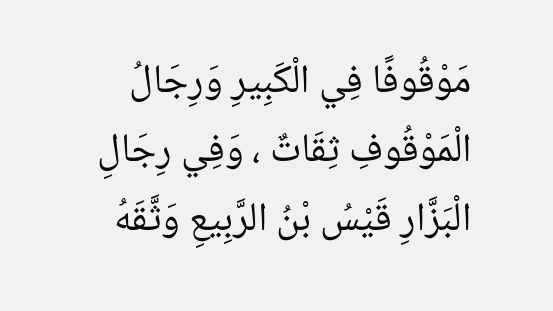مَوْقُوفًا فِي الْكَبِيرِ وَرِجَالُ الْمَوْقُوفِ ثِقَاتٌ ، وَفِي رِجَالِ الْبَزَّارِ قَيْسُ بْنُ الرَّبِيعِ وَثَّقَهُ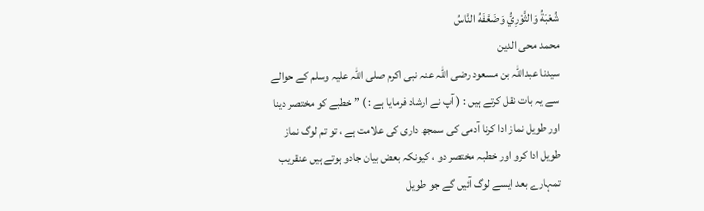شُعْبَةُ وَالثَّوْرِيُّ وَضَعَّفَهُ النَّاسُ
محمد محی الدین
سیدنا عبداللہ بن مسعود رضی اللہ عنہ نبی اکرم صلی اللہ علیہ وسلم کے حوالے سے یہ بات نقل کرتے ہیں : ( آپ نے ارشاد فرمایا ہے : ) ” خطبے کو مختصر دینا اور طویل نماز ادا کرنا آدمی کی سمجھ داری کی علامت ہے ، تو تم لوگ نماز طویل ادا کرو اور خطبہ مختصر دو ، کیونکہ بعض بیان جادو ہوتے ہیں عنقریب تمہارے بعد ایسے لوگ آئیں گے جو طویل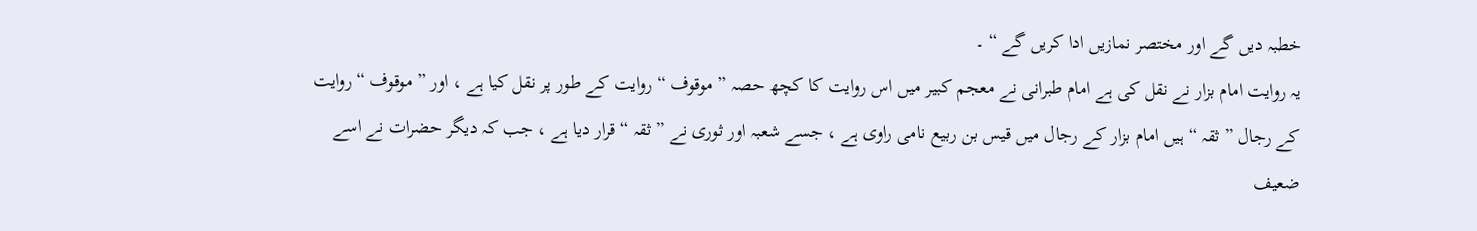خطبہ دیں گے اور مختصر نمازیں ادا کریں گے “ ۔
یہ روایت امام بزار نے نقل کی ہے امام طبرانی نے معجم کبیر میں اس روایت کا کچھ حصہ ” موقوف “ روایت کے طور پر نقل کیا ہے ، اور ” موقوف “ روایت کے رجال ” ثقہ “ ہیں امام بزار کے رجال میں قیس بن ربیع نامی راوی ہے ، جسے شعبہ اور ثوری نے ” ثقہ “ قرار دیا ہے ، جب کہ دیگر حضرات نے اسے ضعیف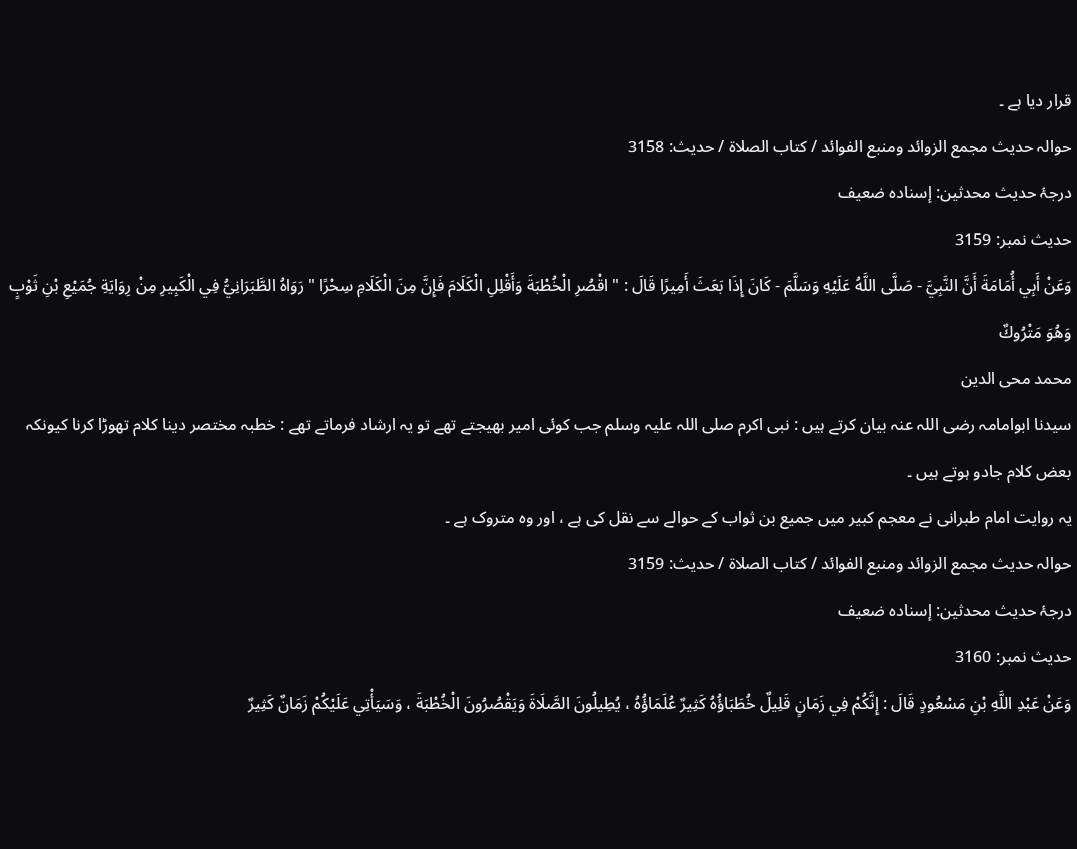قرار دیا ہے ۔
حوالہ حدیث مجمع الزوائد ومنبع الفوائد / كتاب الصلاة / حدیث: 3158
درجۂ حدیث محدثین: إسنادہ ضعیف
حدیث نمبر: 3159
وَعَنْ أَبِي أُمَامَةَ أَنَّ النَّبِيَّ - صَلَّى اللَّهُ عَلَيْهِ وَسَلَّمَ - كَانَ إِذَا بَعَثَ أَمِيرًا قَالَ : " اقْصُرِ الْخُطْبَةَ وَأَقْلِلِ الْكَلَامَ فَإِنَّ مِنَ الْكَلَامِ سِحْرًا " رَوَاهُ الطَّبَرَانِيُّ فِي الْكَبِيرِ مِنْ رِوَايَةِ جُمَيْعِ بْنِ ثَوْبٍ وَهُوَ مَتْرُوكٌ
محمد محی الدین
سیدنا ابوامامہ رضی اللہ عنہ بیان کرتے ہیں : نبی اکرم صلی اللہ علیہ وسلم جب کوئی امیر بھیجتے تھے تو یہ ارشاد فرماتے تھے : خطبہ مختصر دینا کلام تھوڑا کرنا کیونکہ بعض کلام جادو ہوتے ہیں ۔
یہ روایت امام طبرانی نے معجم کبیر میں جمیع بن ثواب کے حوالے سے نقل کی ہے ، اور وہ متروک ہے ۔
حوالہ حدیث مجمع الزوائد ومنبع الفوائد / كتاب الصلاة / حدیث: 3159
درجۂ حدیث محدثین: إسنادہ ضعیف
حدیث نمبر: 3160
وَعَنْ عَبْدِ اللَّهِ بْنِ مَسْعُودٍ قَالَ : إِنَّكُمْ فِي زَمَانٍ قَلِيلٌ خُطَبَاؤُهُ كَثِيرٌ عُلَمَاؤُهُ ، يُطِيلُونَ الصَّلَاةَ وَيَقْصُرُونَ الْخُطْبَةَ ، وَسَيَأْتِي عَلَيْكُمْ زَمَانٌ كَثِيرٌ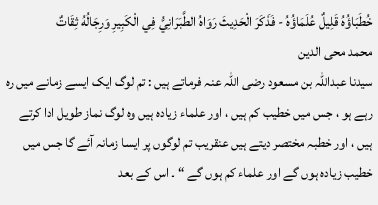خُطَبَاؤُهُ قَلِيلٌ عُلَمَاؤُهُ - فَذَكَرَ الْحَدِيثَ رَوَاهُ الطَّبَرَانِيُّ فِي الْكَبِيرِ وَرِجَالُهُ ثِقَاتٌ
محمد محی الدین
سیدنا عبداللہ بن مسعود رضی اللہ عنہ فرماتے ہیں : تم لوگ ایک ایسے زمانے میں رہ رہے ہو ، جس میں خطیب کم ہیں ، اور علماء زیادہ ہیں وہ لوگ نماز طویل ادا کرتے ہیں ، اور خطبہ مختصر دیتے ہیں عنقریب تم لوگوں پر ایسا زمانہ آئے گا جس میں خطیب زیادہ ہوں گے اور علماء کم ہوں گے “ ۔ اس کے بعد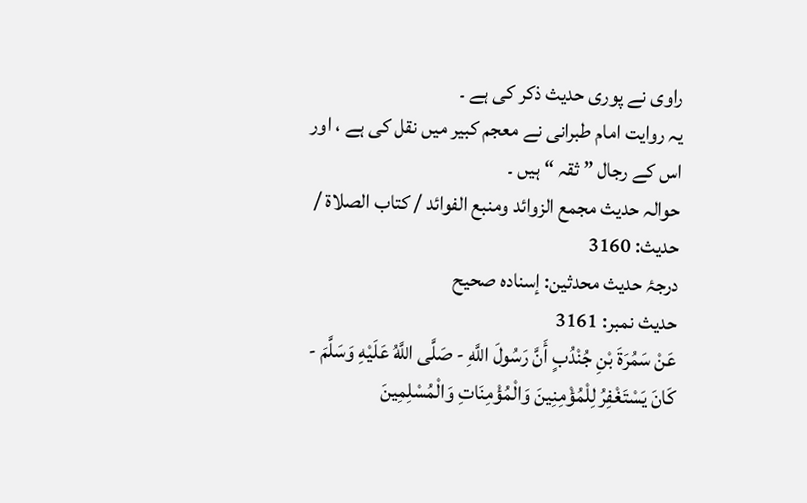راوی نے پوری حدیث ذکر کی ہے ۔
یہ روایت امام طبرانی نے معجم کبیر میں نقل کی ہے ، اور اس کے رجال ” ثقہ “ ہیں ۔
حوالہ حدیث مجمع الزوائد ومنبع الفوائد / كتاب الصلاة / حدیث: 3160
درجۂ حدیث محدثین: إسنادہ صحیح
حدیث نمبر: 3161
عَنْ سَمُرَةَ بْنِ جُنْدُبٍ أَنَّ رَسُولَ اللَّهِ - صَلَّى اللَّهُ عَلَيْهِ وَسَلَّمَ - كَانَ يَسْتَغْفِرُ لِلْمُؤْمِنِينَ وَالْمُؤْمِنَاتِ وَالْمُسْلِمِينَ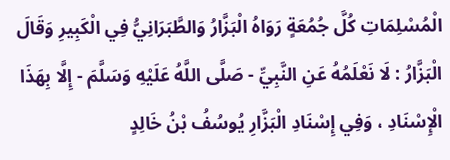الْمُسْلِمَاتِ كُلَّ جُمُعَةٍ رَوَاهُ الْبَزَّارُ وَالطَّبَرَانِيُّ فِي الْكَبِيرِ وَقَالَ الْبَزَّارُ : لَا نَعْلَمُهُ عَنِ النَّبِيِّ - صَلَّى اللَّهُ عَلَيْهِ وَسَلَّمَ - إِلَّا بِهَذَا الْإِسْنَادِ ، وَفِي إِسْنَادِ الْبَزَّارِ يُوسُفُ بْنُ خَالِدٍ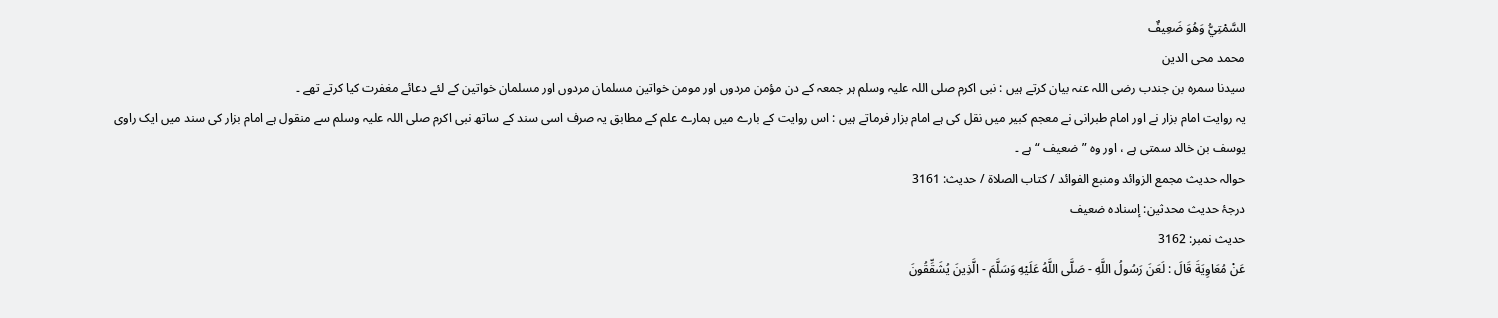السَّمْتِيُّ وَهُوَ ضَعِيفٌ
محمد محی الدین
سیدنا سمرہ بن جندب رضی اللہ عنہ بیان کرتے ہیں : نبی اکرم صلی اللہ علیہ وسلم ہر جمعہ کے دن مؤمن مردوں اور مومن خواتین مسلمان مردوں اور مسلمان خواتین کے لئے دعائے مغفرت کیا کرتے تھے ۔
یہ روایت امام بزار نے اور امام طبرانی نے معجم کبیر میں نقل کی ہے امام بزار فرماتے ہیں : اس روایت کے بارے میں ہمارے علم کے مطابق یہ صرف اسی سند کے ساتھ نبی اکرم صلی اللہ علیہ وسلم سے منقول ہے امام بزار کی سند میں ایک راوی یوسف بن خالد سمتی ہے ، اور وہ ” ضعیف “ ہے ۔
حوالہ حدیث مجمع الزوائد ومنبع الفوائد / كتاب الصلاة / حدیث: 3161
درجۂ حدیث محدثین: إسنادہ ضعیف
حدیث نمبر: 3162
عَنْ مُعَاوِيَةَ قَالَ : لَعَنَ رَسُولُ اللَّهِ - صَلَّى اللَّهُ عَلَيْهِ وَسَلَّمَ - الَّذِينَ يُشَقِّقُونَ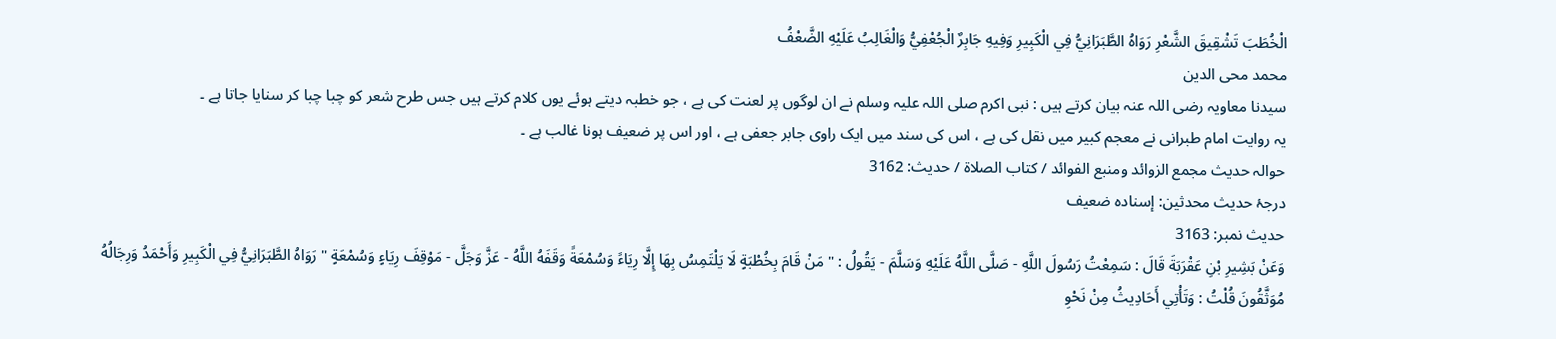الْخُطَبَ تَشْقِيقَ الشَّعْرِ رَوَاهُ الطَّبَرَانِيُّ فِي الْكَبِيرِ وَفِيهِ جَابِرٌ الْجُعْفِيُّ وَالْغَالِبُ عَلَيْهِ الضَّعْفُ
محمد محی الدین
سیدنا معاویہ رضی اللہ عنہ بیان کرتے ہیں : نبی اکرم صلی اللہ علیہ وسلم نے ان لوگوں پر لعنت کی ہے ، جو خطبہ دیتے ہوئے یوں کلام کرتے ہیں جس طرح شعر کو چبا چبا کر سنایا جاتا ہے ۔
یہ روایت امام طبرانی نے معجم کبیر میں نقل کی ہے ، اس کی سند میں ایک راوی جابر جعفی ہے ، اور اس پر ضعیف ہونا غالب ہے ۔
حوالہ حدیث مجمع الزوائد ومنبع الفوائد / كتاب الصلاة / حدیث: 3162
درجۂ حدیث محدثین: إسنادہ ضعیف
حدیث نمبر: 3163
وَعَنْ بَشِيرِ بْنِ عَقْرَبَةَ قَالَ : سَمِعْتُ رَسُولَ اللَّهِ - صَلَّى اللَّهُ عَلَيْهِ وَسَلَّمَ - يَقُولُ : " مَنْ قَامَ بِخُطْبَةٍ لَا يَلْتَمِسُ بِهَا إِلَّا رِيَاءً وَسُمْعَةً وَقَفَهُ اللَّهُ - عَزَّ وَجَلَّ - مَوْقِفَ رِيَاءٍ وَسُمْعَةٍ " رَوَاهُ الطَّبَرَانِيُّ فِي الْكَبِيرِ وَأَحْمَدُ وَرِجَالُهُ مُوَثَّقُونَ قُلْتُ : وَتَأْتِي أَحَادِيثُ مِنْ نَحْوِ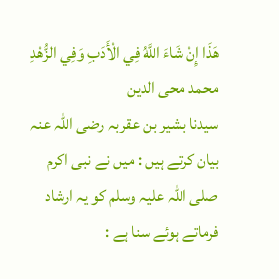هَذَا إِنْ شَاءَ اللَّهُ فِي الْأَدَبِ وَفِي الزُّهْدِ
محمد محی الدین
سیدنا بشیر بن عقربہ رضی اللہ عنہ بیان کرتے ہیں : میں نے نبی اکرم صلی اللہ علیہ وسلم کو یہ ارشاد فرماتے ہوئے سنا ہے :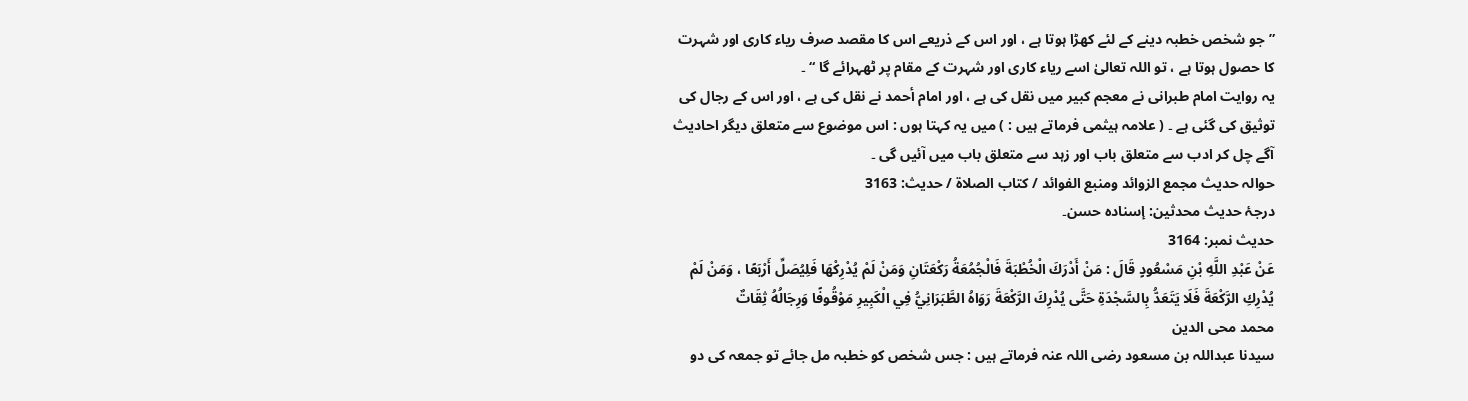” جو شخص خطبہ دینے کے لئے کھڑا ہوتا ہے ، اور اس کے ذریعے اس کا مقصد صرف ریاء کاری اور شہرت کا حصول ہوتا ہے ، تو اللہ تعالیٰ اسے ریاء کاری اور شہرت کے مقام پر ٹھہرائے گا “ ۔
یہ روایت امام طبرانی نے معجم کبیر میں نقل کی ہے ، اور امام أحمد نے نقل کی ہے ، اور اس کے رجال کی توثیق کی گئی ہے ۔ ( علامہ ہیثمی فرماتے ہیں : ) میں یہ کہتا ہوں : اس موضوع سے متعلق دیگر احادیث آگے چل کر ادب سے متعلق باب اور زہد سے متعلق باب میں آئیں گی ۔
حوالہ حدیث مجمع الزوائد ومنبع الفوائد / كتاب الصلاة / حدیث: 3163
درجۂ حدیث محدثین: إسنادہ حسن۔
حدیث نمبر: 3164
عَنْ عَبْدِ اللَّهِ بْنِ مَسْعُودٍ قَالَ : مَنْ أَدْرَكَ الْخُطْبَةَ فَالْجُمُعَةُ رَكْعَتَانِ وَمَنْ لَمْ يُدْرِكْهَا فَلِيُصَلِّ أَرْبَعًا ، وَمَنْ لَمْ يُدْرِكِ الرَّكْعَةَ فَلَا يَتَعَدُّ بِالسَّجْدَةِ حَتَّى يُدْرِكَ الرَّكْعَةَ رَوَاهُ الطَّبَرَانِيُّ فِي الْكَبِيرِ مَوْقُوفًا وَرِجَالُهُ ثِقَاتٌ
محمد محی الدین
سیدنا عبداللہ بن مسعود رضی اللہ عنہ فرماتے ہیں : جس شخص کو خطبہ مل جائے تو جمعہ کی دو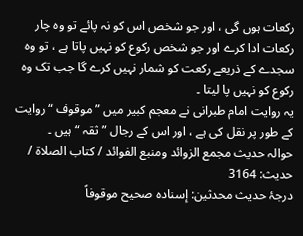رکعات ہوں گی ، اور جو شخص اس کو نہ پائے تو وہ چار رکعات ادا کرے اور جو شخص رکوع کو نہیں پاتا ہے ، تو وہ سجدے کے ذریعے رکعت کو شمار نہیں کرے گا جب تک وہ رکوع کو نہیں پا لیتا ۔
یہ روایت امام طبرانی نے معجم کبیر میں ” موقوف “ روایت کے طور پر نقل کی ہے ، اور اس کے رجال ” ثقہ “ ہیں ۔
حوالہ حدیث مجمع الزوائد ومنبع الفوائد / كتاب الصلاة / حدیث: 3164
درجۂ حدیث محدثین: إسنادہ صحیح موقوفاً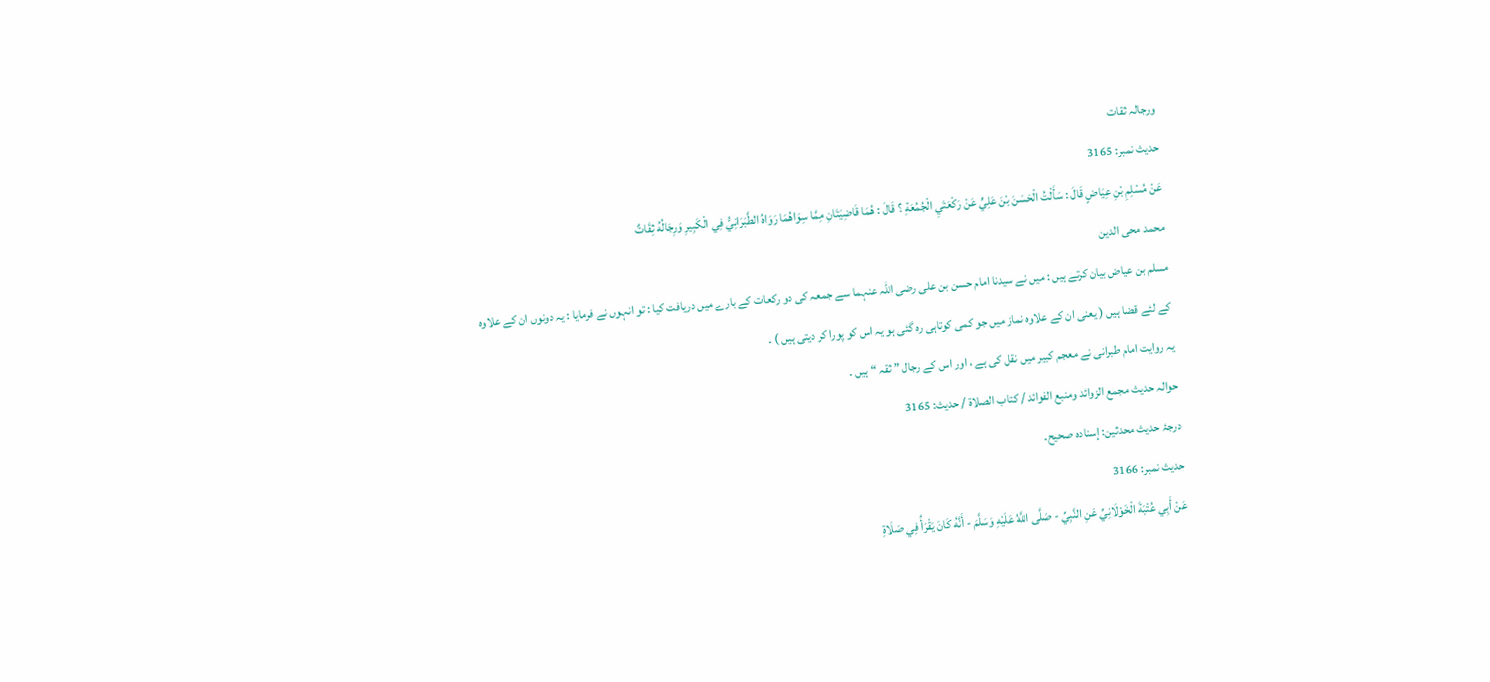ورجالہ ثقات
حدیث نمبر: 3165
عَنْ مُسْلِمِ بْنِ عِيَاضٍ قَالَ : سَأَلْتُ الْحَسَنَ بْنَ عَلِيٍّ عَنْ رَكْعَتَيِ الْجُمُعَةِ ؟ قَالَ : هُمَا قَاضِيَتَانِ مِمَّا سِوَاهُمَا رَوَاهُ الطَّبَرَانِيُّ فِي الْكَبِيرِ وَرِجَالُهُ ثِقَاتٌ
محمد محی الدین
مسلم بن عیاض بیان کرتے ہیں : میں نے سیدنا امام حسن بن علی رضی اللہ عنہما سے جمعہ کی دو رکعات کے بارے میں دریافت کیا : تو انہوں نے فرمایا : یہ دونوں ان کے علاوہ کے لئے قضا ہیں ( یعنی ان کے علاوہ نماز میں جو کمی کوتاہی رہ گئی ہو یہ اس کو پورا کر دیتی ہیں ) ۔
یہ روایت امام طبرانی نے معجم کبیر میں نقل کی ہے ، اور اس کے رجال ” ثقہ “ ہیں ۔
حوالہ حدیث مجمع الزوائد ومنبع الفوائد / كتاب الصلاة / حدیث: 3165
درجۂ حدیث محدثین: إسنادہ صحیح۔
حدیث نمبر: 3166
عَنْ أَبِي عُتْبَةَ الْخَوْلَانِيِّ عَنِ النَّبِيِّ - صَلَّى اللَّهُ عَلَيْهِ وَسَلَّمَ - أَنَّهُ كَانَ يَقْرَأُ فِي صَلَاةِ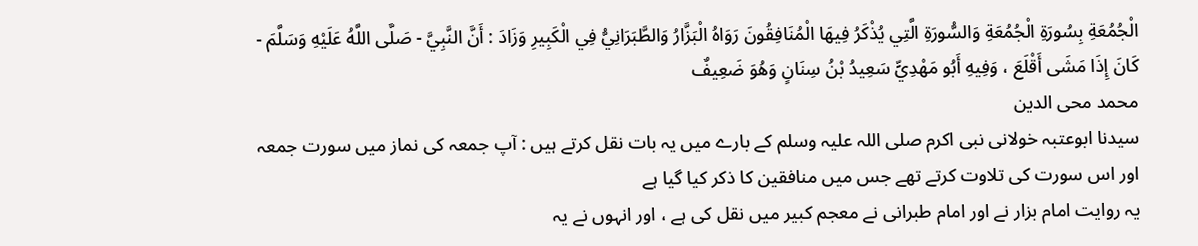الْجُمُعَةِ بِسُورَةِ الْجُمُعَةِ وَالسُّورَةِ الَّتِي يُذْكَرُ فِيهَا الْمُنَافِقُونَ رَوَاهُ الْبَزَّارُ وَالطَّبَرَانِيُّ فِي الْكَبِيرِ وَزَادَ : أَنَّ النَّبِيَّ - صَلَّى اللَّهُ عَلَيْهِ وَسَلَّمَ - كَانَ إِذَا مَشَى أَقْلَعَ ، وَفِيهِ أَبُو مَهْدِيٍّ سَعِيدُ بْنُ سِنَانٍ وَهُوَ ضَعِيفٌ
محمد محی الدین
سیدنا ابوعتبہ خولانی نبی اکرم صلی اللہ علیہ وسلم کے بارے میں یہ بات نقل کرتے ہیں : آپ جمعہ کی نماز میں سورت جمعہ اور اس سورت کی تلاوت کرتے تھے جس میں منافقین کا ذکر کیا گیا ہے
یہ روایت امام بزار نے اور امام طبرانی نے معجم کبیر میں نقل کی ہے ، اور انہوں نے یہ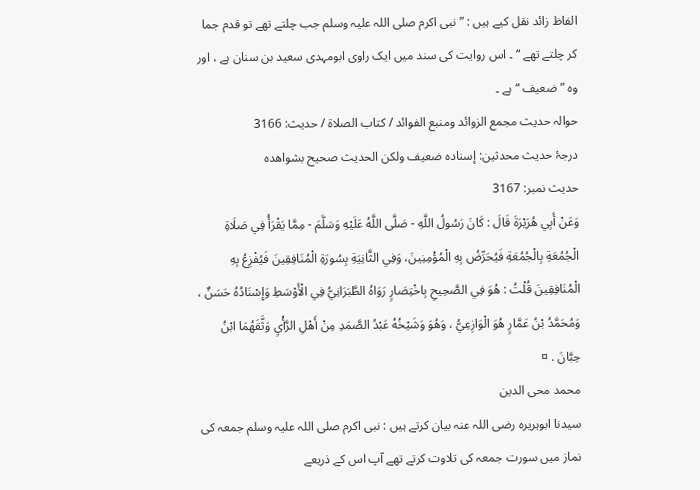الفاظ زائد نقل کیے ہیں : ” نبی اکرم صلی اللہ علیہ وسلم جب چلتے تھے تو قدم جما کر چلتے تھے “ ۔ اس روایت کی سند میں ایک راوی ابومہدی سعید بن سنان ہے ، اور وہ ” ضعیف “ ہے ۔
حوالہ حدیث مجمع الزوائد ومنبع الفوائد / كتاب الصلاة / حدیث: 3166
درجۂ حدیث محدثین: إسنادہ ضعیف ولکن الحدیث صحیح بشواھدہ
حدیث نمبر: 3167
وَعَنْ أَبِي هُرَيْرَةَ قَالَ : كَانَ رَسُولُ اللَّهِ - صَلَّى اللَّهُ عَلَيْهِ وَسَلَّمَ - مِمَّا يَقْرَأُ فِي صَلَاةِ الْجُمُعَةِ بِالْجُمُعَةِ فَيُحَرِّضُ بِهِ الْمُؤْمِنِينَ، وَفِي الثَّانِيَةِ بِسُورَةِ الْمُنَافِقِينَ فَيُفْزِعُ بِهِ الْمُنَافِقِينَ قُلْتُ : هُوَ فِي الصَّحِيحِ بِاخْتِصَارٍ رَوَاهُ الطَّبَرَانِيُّ فِي الْأَوْسَطِ وَإِسْنَادُهُ حَسَنٌ ، وَمُحَمَّدُ بْنُ عَمَّارٍ هُوَ الْوَازِعِيُّ ، وَهُوَ وَشَيْخُهُ عَبْدُ الصَّمَدِ مِنْ أَهْلِ الرَّأْيِ وَثَّقَهُمَا ابْنُ حِبَّانَ . ¤
محمد محی الدین
سیدنا ابوہریرہ رضی اللہ عنہ بیان کرتے ہیں : نبی اکرم صلی اللہ علیہ وسلم جمعہ کی نماز میں سورت جمعہ کی تلاوت کرتے تھے آپ اس کے ذریعے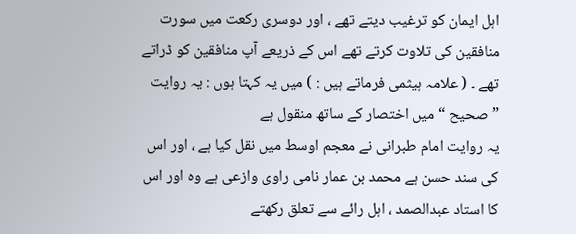اہل ایمان کو ترغیب دیتے تھے ، اور دوسری رکعت میں سورت منافقین کی تلاوت کرتے تھے اس کے ذریعے آپ منافقین کو ڈراتے تھے ۔ ( علامہ ہیثمی فرماتے ہیں : ) میں یہ کہتا ہوں : یہ روایت ” صحیح “ میں اختصار کے ساتھ منقول ہے
یہ روایت امام طبرانی نے معجم اوسط میں نقل کیا ہے ، اور اس کی سند حسن ہے محمد بن عمار نامی راوی وازعی ہے وہ اور اس کا استاد عبدالصمد ، اہل رائے سے تعلق رکھتے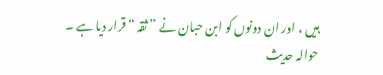ہیں ، اور ان دونوں کو ابن حبان نے ” ثقہ “ قرار دیا ہے ۔
حوالہ حدیث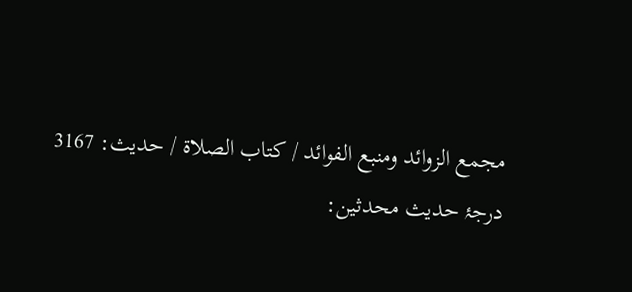مجمع الزوائد ومنبع الفوائد / كتاب الصلاة / حدیث: 3167
درجۂ حدیث محدثین: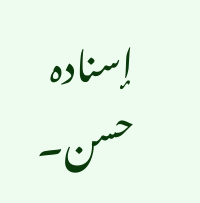إسنادہ حسن۔